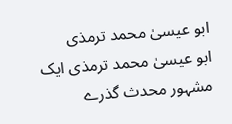ابو عیسیٰ محمد ترمذی
ابو عیسیٰ محمد ترمذی ایک مشہور محدث گذرے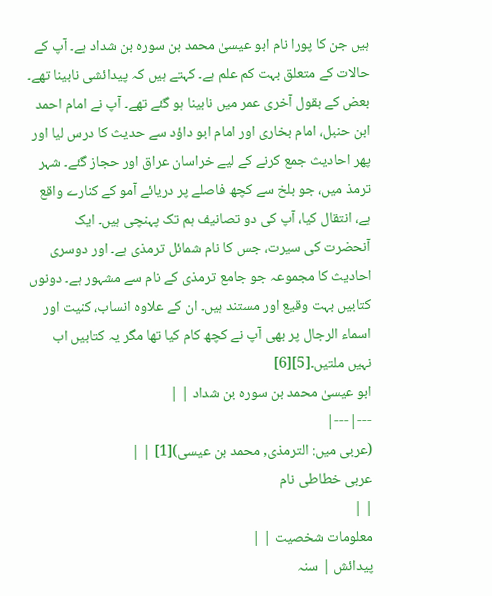ہیں جن کا پورا نام ابو عیسیٰ محمد بن سورہ بن شداد ہے۔ آپ کے حالات کے متعلق بہت کم علم ہے۔ کہتے ہیں کہ پیدائشی نابینا تھے۔ بعض کے بقول آخری عمر میں نابینا ہو گئے تھے۔ آپ نے امام احمد ابن حنبل، امام بخاری اور امام ابو داؤد سے حدیث کا درس لیا اور پھر احادیث جمع کرنے کے لیے خراسان عراق اور حجاز گئے۔ شہر ترمذ میں، جو بلخ سے کچھ فاصلے پر دریائے آمو کے کنارے واقع ہے، انتقال کیا، آپ کی دو تصانیف ہم تک پہنچی ہیں۔ ایک آنحضرت کی سیرت، جس کا نام شمائل ترمذی ہے۔ اور دوسری احادیث کا مجموعہ جو جامع ترمذی کے نام سے مشہور ہے۔ دونوں کتابیں بہت وقیع اور مستند ہیں۔ ان کے علاوہ انساب، کنیت اور اسماء الرجال پر بھی آپ نے کچھ کام کیا تھا مگر یہ کتابیں اب نہیں ملتیں۔[5][6]
ابو عیسیٰ محمد بن سورہ بن شداد | |
---|---|
(عربی میں: الترمذی, محمد بن عيسى)[1] | |
عربی خطاطی نام
| |
معلومات شخصیت | |
پیدائش | سنہ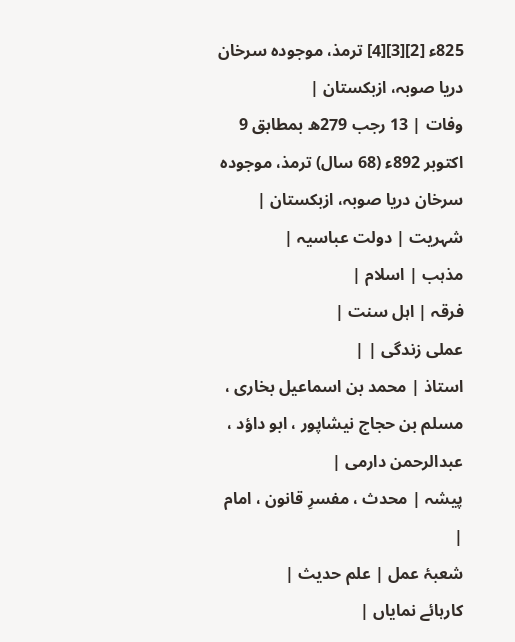825ء [2][3][4] ترمذ، موجودہ سرخان دریا صوبہ، ازبکستان |
وفات | 13 رجب 279ھ بمطابق 9 اکتوبر 892ء (68 سال) ترمذ، موجودہ سرخان دریا صوبہ، ازبکستان |
شہریت | دولت عباسیہ |
مذہب | اسلام |
فرقہ | اہل سنت |
عملی زندگی | |
استاذ | محمد بن اسماعیل بخاری ، مسلم بن حجاج نیشاپور ، ابو داؤد ، عبدالرحمن دارمی |
پیشہ | محدث ، مفسرِ قانون ، امام |
شعبۂ عمل | علم حدیث |
کارہائے نمایاں |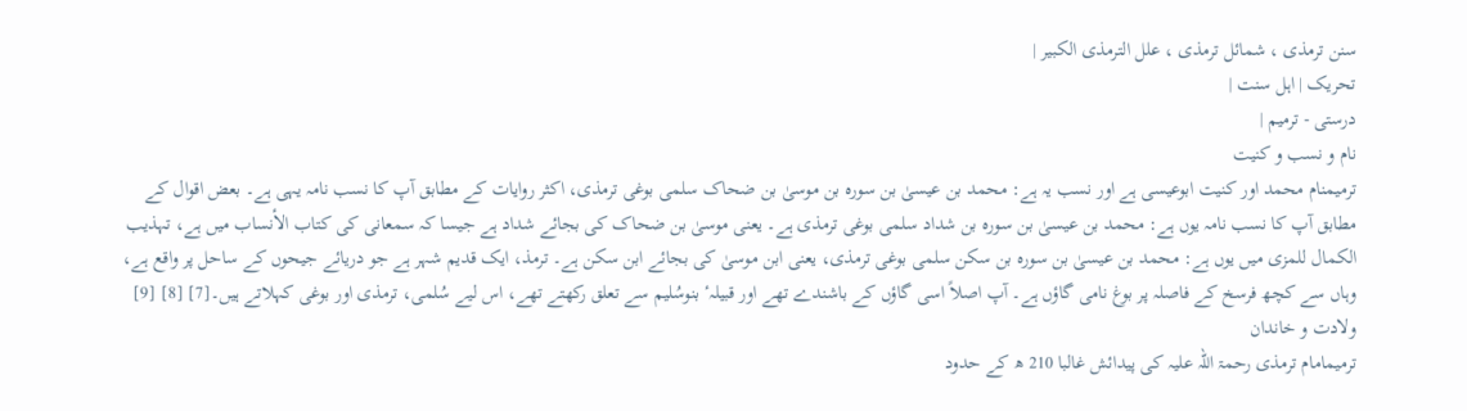سنن ترمذی ، شمائل ترمذی ، علل الترمذی الکبیر |
تحریک | اہل سنت |
درستی - ترمیم |
نام و نسب و کنیت
ترمیمنام محمد اور کنیت ابوعیسی ہے اور نسب یہ ہے: محمد بن عیسیٰ بن سورہ بن موسیٰ بن ضحاک سلمی بوغی ترمذی، اکثر روایات کے مطابق آپ کا نسب نامہ یہی ہے۔ بعض اقوال کے مطابق آپ کا نسب نامہ یوں ہے: محمد بن عیسیٰ بن سورہ بن شداد سلمی بوغی ترمذی ہے۔ یعنی موسیٰ بن ضحاک کی بجائے شداد ہے جیسا کہ سمعانی کی کتاب الأنساب میں ہے، تہذیب الکمال للمزی میں یوں ہے: محمد بن عیسیٰ بن سورہ بن سکن سلمی بوغی ترمذی، یعنی ابن موسیٰ کی بجائے ابن سکن ہے۔ ترمذ، ایک قدیم شہر ہے جو دریائے جیحوں کے ساحل پر واقع ہے، وہاں سے کچھ فرسخ کے فاصلہ پر بوغ نامی گاؤں ہے۔ آپ اصلاً اسی گاؤں کے باشندے تھے اور قبیلہٴ بنوسُلیم سے تعلق رکھتے تھے، اس لیے سُلمی، ترمذی اور بوغی کہلاتے ہیں۔[7] [8] [9]
ولادت و خاندان
ترمیمامام ترمذی رحمۃ اللہ علیہ کی پیدائش غالبا 210 ھ کے حدود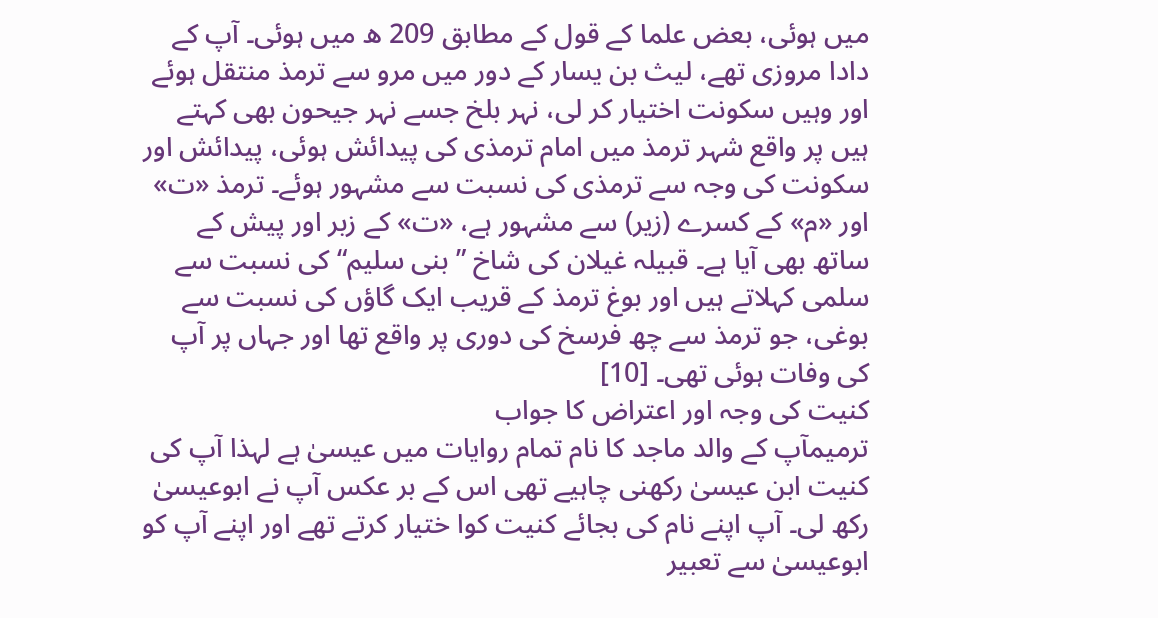میں ہوئی، بعض علما کے قول کے مطابق 209 ھ میں ہوئی۔ آپ کے دادا مروزی تھے، لیث بن یسار کے دور میں مرو سے ترمذ منتقل ہوئے اور وہیں سکونت اختیار کر لی، نہر بلخ جسے نہر جیحون بھی کہتے ہیں پر واقع شہر ترمذ میں امام ترمذی کی پیدائش ہوئی، پیدائش اور سکونت کی وجہ سے ترمذی کی نسبت سے مشہور ہوئے۔ ترمذ «ت» اور «م» کے کسرے (زیر) سے مشہور ہے، «ت» کے زبر اور پیش کے ساتھ بھی آیا ہے۔ قبیلہ غیلان کی شاخ ”بنی سلیم“ کی نسبت سے سلمی کہلاتے ہیں اور بوغ ترمذ کے قریب ایک گاؤں کی نسبت سے بوغی، جو ترمذ سے چھ فرسخ کی دوری پر واقع تھا اور جہاں پر آپ کی وفات ہوئی تھی۔ [10]
کنیت کی وجہ اور اعتراض کا جواب
ترمیمآپ کے والد ماجد کا نام تمام روایات میں عیسیٰ ہے لہذا آپ کی کنیت ابن عیسیٰ رکھنی چاہیے تھی اس کے بر عکس آپ نے ابوعیسیٰ رکھ لی۔ آپ اپنے نام کی بجائے کنیت کوا ختیار کرتے تھے اور اپنے آپ کو ابوعیسیٰ سے تعبیر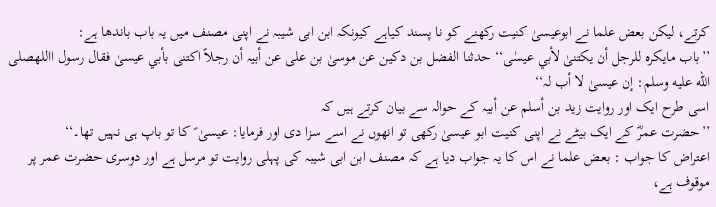کرتے، لیکن بعض علما نے ابوعیسیٰ کنیت رکھنے کو نا پسند کیاہے کیونکہ ابن ابی شیبہ نے اپنی مصنف میں یہ باب باندھا ہے:
’’باب مایکرہ للرجل أن یکتنیٰ لأبي عیسٰی‘‘ حدثنا الفضل بن دکین عن موسیٰ بن علی عن أبیہ أن رجلاً اکتنی بأبي عیسیٰ فقال رسول االلهصلى الله عليه وسلم: إن عیسیٰ لا أب لہ‘‘
اسی طرح ایک اور روایت زید بن أسلم عن أبیہ کے حوالہ سے بیان کرتے ہیں کہ
’’حضرت عمرؓ کے ایک بیٹے نے اپنی کنیت ابو عیسیٰ رکھی تو انھوں نے اسے سزا دی اور فرمایا: عیسیٰ ؑ کا تو باپ ہی نہیں تھا۔‘‘
اعتراض کا جواب : بعض علما نے اس کا یہ جواب دیا ہے کہ مصنف ابن ابی شیبہ کی پہلی روایت تو مرسل ہے اور دوسری حضرت عمر پر موقوف ہے،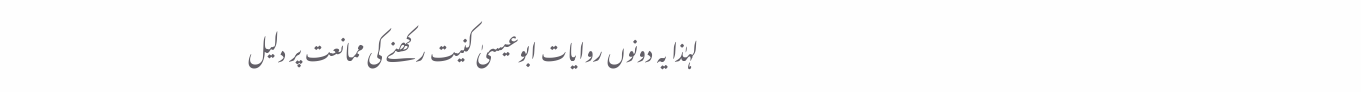لہٰذا یہ دونوں روایات ابوعیسیٰ کنیت رکھنے کی ممانعت پر دلیل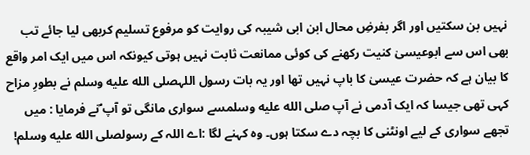نہیں بن سکتیں اور اگر بفرضِ محال ابن ابی شیبہ کی روایت کو مرفوع تسلیم کربھی لیا جائے تب بھی اس سے ابوعیسیٰ کنیت رکھنے کی کوئی ممانعت ثابت نہیں ہوتی کیونکہ اس میں ایک امر واقع کا بیان ہے کہ حضرت عیسیٰ کا باپ نہیں تھا اور یہ بات رسول اللہصلى الله عليه وسلم نے بطورِ مزاح کہی تھی جیسا کہ ایک آدمی نے آپ صلى الله عليه وسلمسے سواری مانگی تو آپ ؐنے فرمایا : میں تجھے سواری کے لیے اونٹنی کا بچہ دے سکتا ہوں۔ وہ کہنے لگا :اے اللہ کے رسولصلى الله عليه وسلم!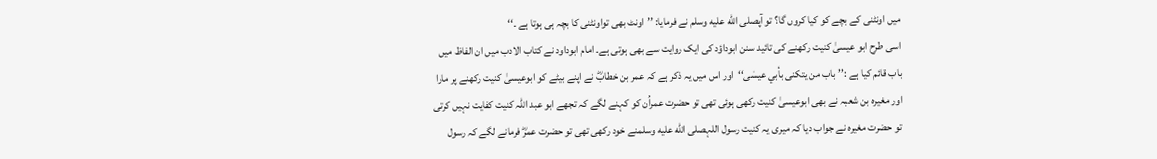میں اونٹنی کے بچے کو کیا کروں گا؟ تو آپصلى الله عليه وسلم نے فرمایا: ’’اونٹ بھی تواونٹنی کا بچہ ہی ہوتا ہے ۔‘‘
اسی طرح ابو عیسیٰ کنیت رکھنے کی تائید سنن ابوداؤد کی ایک روایت سے بھی ہوتی ہے۔ امام ابوداود نے کتاب الادب میں ان الفاظ میں باب قائم کیا ہے :’’باب من یتکنی بأبي عیسٰی‘‘اور اس میں یہ ذکر ہے کہ عمر بن خطابؓ نے اپنے بیٹے کو ابوعیسیٰ کنیت رکھنے پر مارا اور مغیرہ بن شعبہ نے بھی ابوعیسیٰ کنیت رکھی ہوئی تھی تو حضرت عمراُن کو کہنے لگے کہ تجھے ابو عبد اللہ کنیت کفایت نہیں کرتی تو حضرت مغیرہ نے جواب دیا کہ میری یہ کنیت رسول اللہصلى الله عليه وسلمنے خود رکھی تھی تو حضرت عمرؓ فرمانے لگے کہ رسول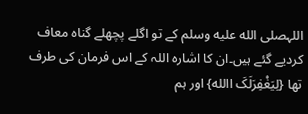اللہصلى الله عليه وسلم کے تو اگلے پچھلے گناہ معاف کردیے گئے ہیں۔ان کا اشارہ اللہ کے اس فرمان کی طرف تھا {لِیَغْفِرَلَکَ االله} اور ہم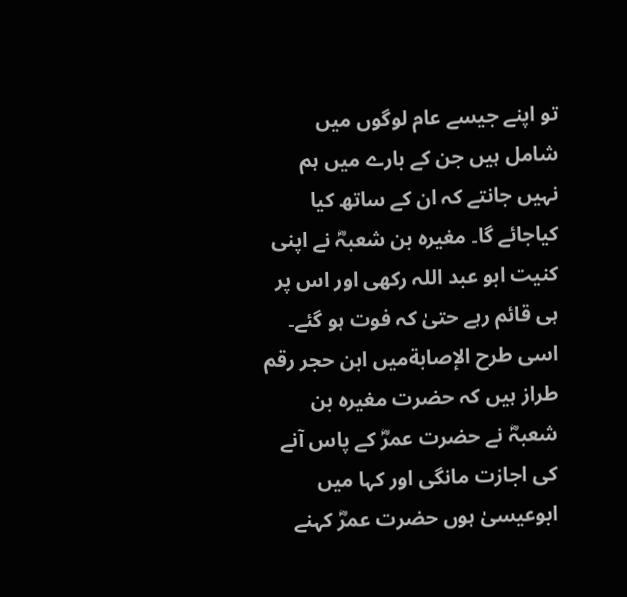تو اپنے جیسے عام لوگوں میں شامل ہیں جن کے بارے میں ہم نہیں جانتے کہ ان کے ساتھ کیا کیاجائے گا۔ مغیرہ بن شعبہؓ نے اپنی کنیت ابو عبد اللہ رکھی اور اس پر ہی قائم رہے حتیٰ کہ فوت ہو گئے۔ اسی طرح الإصابةمیں ابن حجر رقم طراز ہیں کہ حضرت مغیرہ بن شعبہؓ نے حضرت عمرؓ کے پاس آنے کی اجازت مانگی اور کہا میں ابوعیسیٰ ہوں حضرت عمرؓ کہنے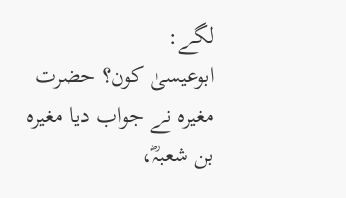لگے:
ابوعیسیٰ کون؟ حضرت مغیرہ نے جواب دیا مغیرہ بن شعبہؓ،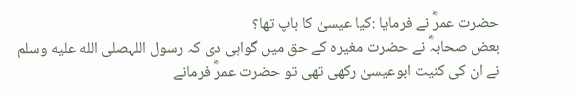حضرت عمرؓ نے فرمایا :کیا عیسیٰ کا باپ تھا؟
بعض صحابہؓ نے حضرت مغیرہ کے حق میں گواہی دی کہ رسول اللہصلى الله عليه وسلم نے ان کی کنیت ابوعیسیٰ رکھی تھی تو حضرت عمرؓ فرمانے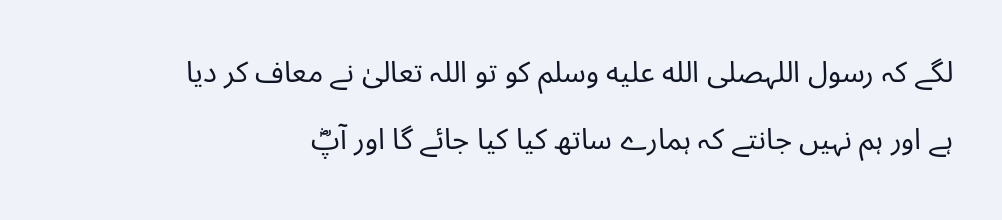لگے کہ رسول اللہصلى الله عليه وسلم کو تو اللہ تعالیٰ نے معاف کر دیا ہے اور ہم نہیں جانتے کہ ہمارے ساتھ کیا کیا جائے گا اور آپؓ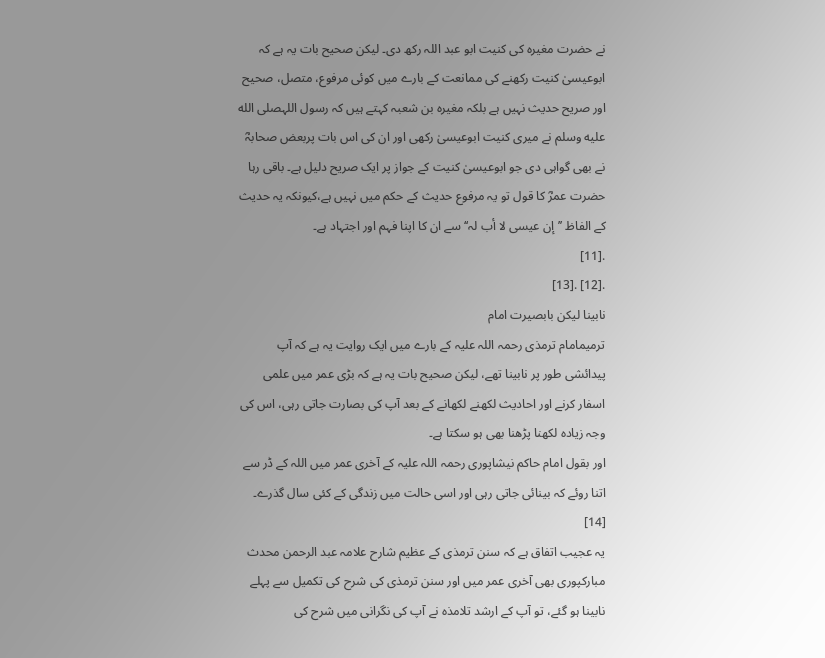نے حضرت مغیرہ کی کنیت ابو عبد اللہ رکھ دی۔ لیکن صحیح بات یہ ہے کہ ابوعیسیٰ کنیت رکھنے کی ممانعت کے بارے میں کوئی مرفوع، متصل، صحیح اور صریح حدیث نہیں ہے بلکہ مغیرہ بن شعبہ کہتے ہیں کہ رسول اللہصلى الله عليه وسلم نے میری کنیت ابوعیسیٰ رکھی اور ان کی اس بات پربعض صحابہؓ نے بھی گواہی دی جو ابوعیسیٰ کنیت کے جواز پر ایک صریح دلیل ہے۔ باقی رہا حضرت عمرؓ کا قول تو یہ مرفوع حدیث کے حکم میں نہیں ہے،کیونکہ یہ حدیث کے الفاظ ’’إن عیسی لا أب لہ‘‘ سے ان کا اپنا فہم اور اجتہاد ہے۔
.[11]
.[12] .[13]
نابینا لیکن بابصیرت امام
ترمیمامام ترمذی رحمہ اللہ علیہ کے بارے میں ایک روایت یہ ہے کہ آپ پیدائشی طور پر نابینا تھے، لیکن صحیح بات یہ ہے کہ بڑی عمر میں علمی اسفار کرنے اور احادیث لکھنے لکھانے کے بعد آپ کی بصارت جاتی رہی، اس کی وجہ زیادہ لکھنا پڑھنا بھی ہو سکتا ہے۔
اور بقول امام حاکم نیشاپوری رحمہ اللہ علیہ کے آخری عمر میں اللہ کے ڈر سے اتنا روئے کہ بینائی جاتی رہی اور اسی حالت میں زندگی کے کئی سال گذرے۔
[14]
یہ عجیب اتفاق ہے کہ سنن ترمذی کے عظیم شارح علامہ عبد الرحمن محدث مبارکپوری بھی آخری عمر میں اور سنن ترمذی کی شرح کی تکمیل سے پہلے نابینا ہو گئے، تو آپ کے ارشد تلامذہ نے آپ کی نگرانی میں شرح کی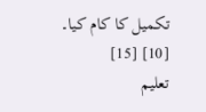تکمیل کا کام کیا۔
[10] [15]
تعلیم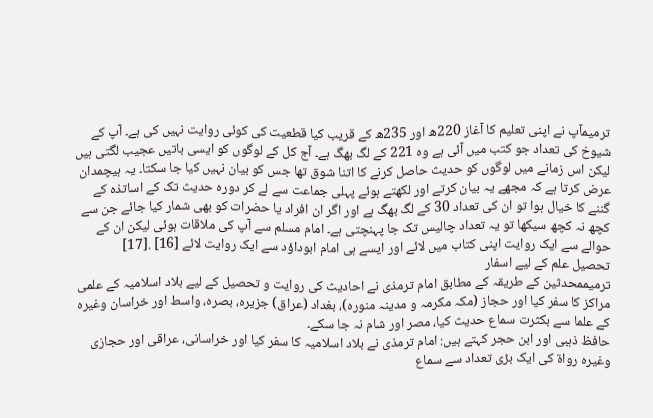ترمیمآپ نے اپنی تعلیم کا آغاز 220ھ اور 235ھ کے قریب کیا قطعیت کی کوئی روایت نہیں کی ہے۔ آپ کے شیوخ کی تعداد جو کتب میں آئی ہے وہ 221 کے لگ بھگ ہے۔ آج کل کے لوگوں کو ایسی باتیں عجیب لگتی ہیں لیکن اس زمانے میں لوگوں کو حدیث حاصل کرنے کا اتنا شوق تھا جس کو بیان نہیں کیا جا سکتا۔ یہ ہیچمدان عرض کرتا ہے کہ مجھے یہ بیان کرتے اور لکھتے ہوئے پہلی جماعت سے لے کر دورہ حدیث تک کے اساتذہ کے گننے کا خیال ہوا تو ان کی تعداد 30 کے لگ بھگ ہے اور اگر ان افراد یا حضرات کو بھی شمار کیا جائے جن سے کچھ نہ کچھ سیکھا تو یہ تعداد چالیس تک جا پہنچتی ہے۔ امام مسلم سے آپ کی ملاقات ہوئی لیکن ان کے حوالے سے ایک روایت اپنی کتاب میں لائے اور ایسے ہی امام ابوداؤد سے ایک روایت لائے [16] .[17]
تحصیل علم کے لیے اسفار
ترمیممحدثین کے طریقہ کے مطابق امام ترمذی نے احادیث کی روایت و تحصیل کے لیے بلاد اسلامیہ کے علمی مراکز کا سفر کیا اور حجاز (مکہ مکرمہ و مدینہ منورہ)، بغداد (عراق) جزیرہ، بصرہ، واسط اور خراسان وغیرہ کے علما سے بکثرت سماع حدیث کیا، مصر اور شام نہ جا سکے۔
حافظ ذہبی اور ابن حجر کہتے ہیں: امام ترمذی نے بلاد اسلامیہ کا سفر کیا اور خراسانی، عراقی اور حجازی وغیرہ رواۃ کی ایک بڑی تعداد سے سماع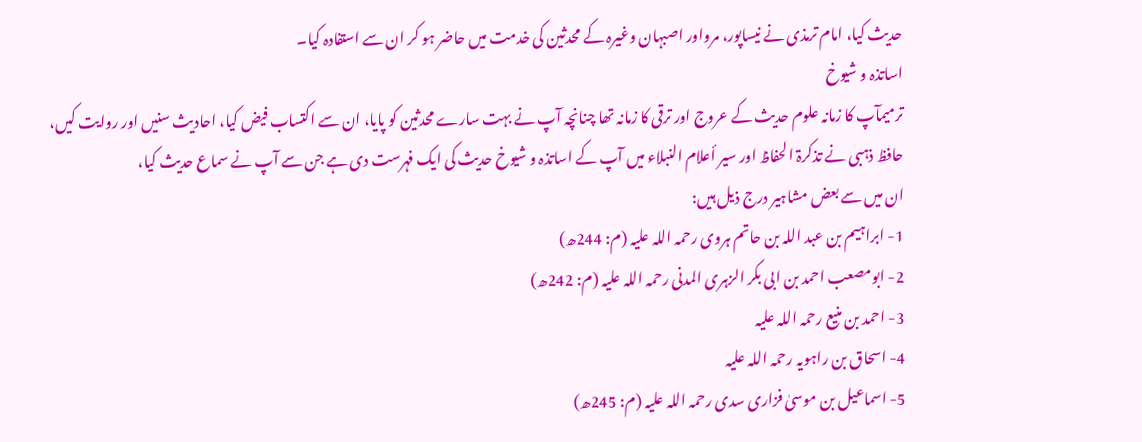حدیث کیا، امام ترمذی نے نیساپور، مرواور اصبہان وغیرہ کے محدثین کی خدمت میں حاضر ہو کر ان سے استفادہ کیا۔
اساتذہ و شیوخ
ترمیمآپ کا زمانہ علوم حدیث کے عروج اور ترقی کا زمانہ تھا چنانچہ آپ نے بہت سارے محدثین کو پایا، ان سے اکتساب فیض کیا، احادیث سنیں اور روایت کیں، حافظ ذہبی نے تذکرۃ الحفاظ اور سیر أعلام النبلاء میں آپ کے اساتذہ و شیوخ حدیث کی ایک فہرست دی ہے جن سے آپ نے سماع حدیث کیا،
ان میں سے بعض مشاہیر درج ذیل ہیں:
1- ابراہیم بن عبد اللہ بن حاتم ہروی رحمہ اللہ علیہ (م: 244ھ)
2- ابومصعب احمد بن ابی بکر الزہری المدنی رحمہ اللہ علیہ (م: 242ھ)
3- احمد بن منیع رحمہ اللہ علیہ
4- اسحاق بن راہویہ رحمہ اللہ علیہ
5- اسماعیل بن موسیٰ فزاری سدی رحمہ اللہ علیہ (م: 245ھ)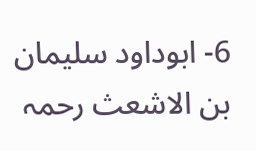6- ابوداود سلیمان بن الاشعث رحمہ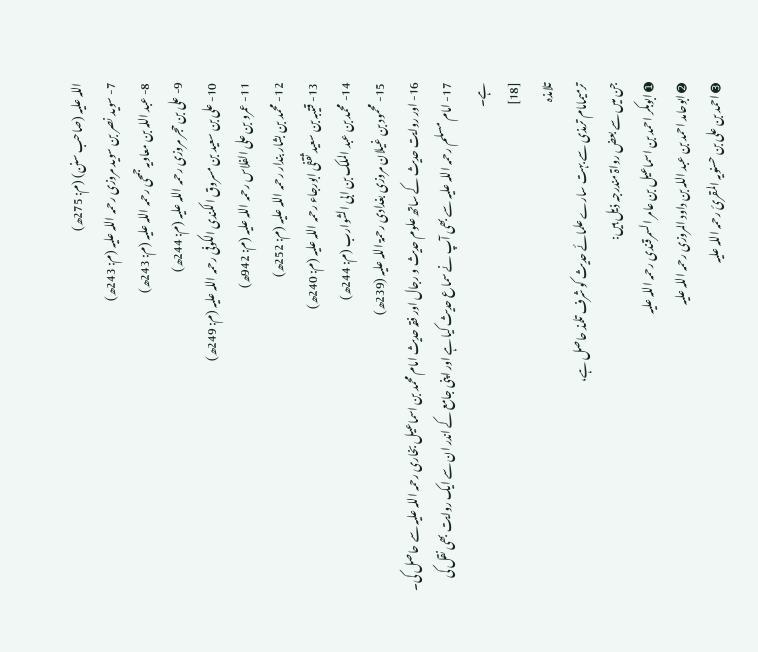اللہ علیہ (صاحب سنن) (م: 275ھ)
7- سوید نصر بن سوید مروزی رحمہ اللہ علیہ (م: 243ھ)
8- عبد اللہ بن معاویہ جمحی رحمہ اللہ علیہ (م: 243ھ)
9- علی بن حجر مروزی رحمہ اللہ علیہ (م: 244ھ)
10- علی بن سعید بن مسروق الکندی الکوفی رحمہ اللہ علیہ (م: 249ھ)
11- عمرو بن علی الفلاس رحمہ اللہ علیہ (م: 942ھ)
12- محمد بن بشار بندار رحمہ اللہ علیہ (م: 252ھ)
13- قتیبہ بن سعید ثقفی ابورجاء رحمہ اللہ علیہ (م: 240ھ)
14- محمد بن عبد الملک بن ابی الشوارب (م: 244ھ)
15- محمود بن غیلان مروزی بغدادی رحمۃ اللہ علیہ (239ھ)
16- اور روایت حدیث کے ساتھ علوم حدیث و رجال اور فقہ حدیث امام محمد بن اسماعیل بخاری رحمہ اللہ علیہ سے حاصل کی۔
17- امام مسلم رحمہ اللہ علیہ سے بھی آپ نے سماع حدیث کیا ہے اور اپنی جامع کے اندر ان سے ایک روایت بھی نقل کی ہے۔
[18]
تلامذہ
ترمیمامام ترمذی سے بہت سارے علمائے حدیث کو شرف تلمذ حاصل ہے،
جن میں سے بعض رواۃ مندرجہ ذیل ہیں:
➊ ابوبکر احمد بن اسماعیل بن عامر السمرقندی رحمہ اللہ علیہ
➋ ابوحامد احمد بن عبد اللہ بن داود المروزی رحمہ اللہ علیہ
➌ احمد بن علی بن حسنویہ المقریٔ رحمہ اللہ علیہ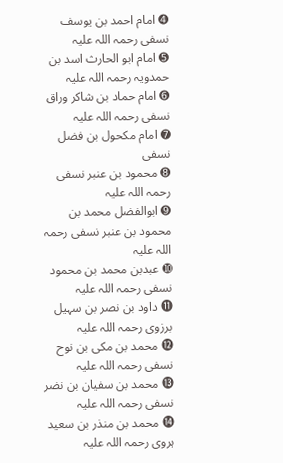➍ امام احمد بن یوسف نسفی رحمہ اللہ علیہ
➎ امام ابو الحارث اسد بن حمدویہ رحمہ اللہ علیہ
➏ امام حماد بن شاکر وراق نسفی رحمہ اللہ علیہ
➐ امام مکحول بن فضل نسفی
➑ محمود بن عنبر نسفی رحمہ اللہ علیہ
➒ ابوالفضل محمد بن محمود بن عنبر نسفی رحمہ اللہ علیہ
➓ عبدبن محمد بن محمود نسفی رحمہ اللہ علیہ
⓫ داود بن نصر بن سہیل برزوی رحمہ اللہ علیہ
⓬ محمد بن مکی بن نوح نسفی رحمہ اللہ علیہ
⓭ محمد بن سفیان بن نضر نسفی رحمہ اللہ علیہ
⓮ محمد بن منذر بن سعید ہروی رحمہ اللہ علیہ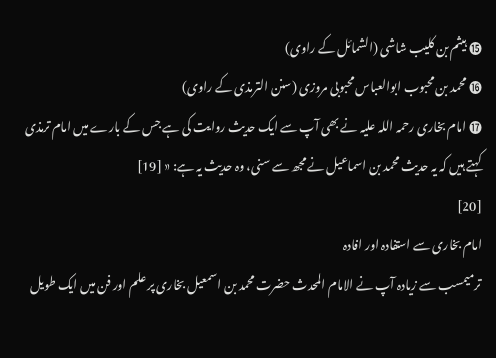⓯ ہیثم بن کلیب شاشی (الشمائل کے راوی)
⓰ محمد بن محبوب ابوالعباس محبوبی مروزی (سنن الترمذی کے راوی)
⓱ امام بخاری رحمہ اللہ علیہ نے بھی آپ سے ایک حدیث روایت کی ہے جس کے بارے میں امام ترمذی کہتے ہیں کہ یہ حدیث محمد بن اسماعیل نے مجھ سے سنی، وہ حدیث یہ ہے: « [19]
[20]
امام بخاری سے استفادہ اور افادہ
ترمیمسب سے زیادہ آپ نے الامام المحدث حضرت محمد بن اسمعیل بخاری پر علم اور فن میں ایک طویل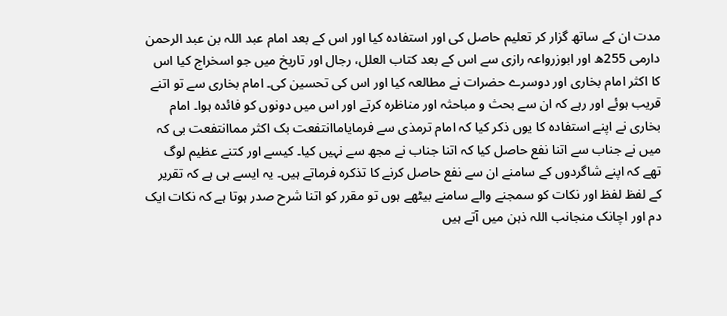مدت ان کے ساتھ گزار کر تعلیم حاصل کی اور استفادہ کیا اور اس کے بعد امام عبد اللہ بن عبد الرحمن دارمی 255ھ اور ابوزرواعہ رازی سے اس کے بعد کتاب العلل، رجال اور تاریخ میں جو اسخراج کیا اس کا اکثر امام بخاری اور دوسرے حضرات نے مطالعہ کیا اور اس کی تحسین کی۔ امام بخاری سے تو اتنے قریب ہوئے اور رہے کہ ان سے بحث و مباحثہ اور مناظرہ کرتے اور اس میں دونوں کو فائدہ ہوا۔ امام بخاری نے اپنے استفادہ کا یوں ذکر کیا کہ امام ترمذی سے فرمایاماانتفعت بک اکثر مماانتفعت بی کہ میں نے جناب سے اتنا نفع حاصل کیا کہ اتنا جناب نے مجھ سے نہیں کیا۔ کیسے اور کتنے عظیم لوگ تھے کہ اپنے شاگردوں کے سامنے ان سے نفع حاصل کرنے کا تذکرہ فرماتے ہیں۔ یہ ایسے ہی ہے کہ تقریر کے لفظ لفظ اور نکات کو سمجنے والے سامنے بیٹھے ہوں تو مقرر کو اتنا شرح صدر ہوتا ہے کہ نکات ایک دم اور اچانک منجانب اللہ ذہن میں آتے ہیں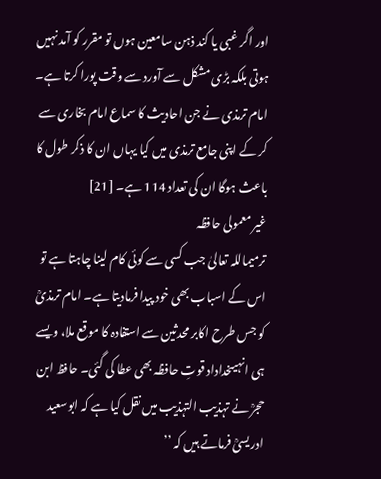اور اگر غبی یا کند ذہن سامعین ہوں تو مقرر کو آمد نہیں ہوتی بلکہ بڑی مشکل سے آورد سے وقت پورا کرتا ہے۔ امام ترمذی نے جن احادیث کا سماع امام بخاری سے کر کے اپنی جامع ترمذی میں کیا یہاں ان کا ذکر طول کا باعث ہوگا ان کی تعداد 114 ہے۔ [21]
غیر معمولی حافظہ
ترمیماللہ تعالیٰ جب کسی سے کوئی کام لینا چاہتا ہے تو اس کے اسباب بھی خود پیدا فرمادیتا ہے۔ امام ترمذیؒ کو جس طرح اکابر محدثین سے استفادہ کا موقع ملا، ویسے ہی انہیںخداداد قوتِ حافظہ بھی عطا کی گئی۔ حافظ ابن حجرؒ نے تہذیب التہذیب میں نقل کیا ہے کہ ابوسعید ادریسیؒ فرماتے ہیں کہ ’’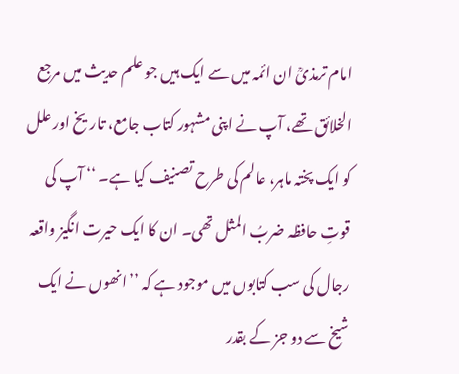امام ترمذیؒ ان ائمہ میں سے ایک ہیں جو علم حدیث میں مرجع الخلائق تھے، آپ نے اپنی مشہور کتاب جامع، تاریخ اور علل کو ایک پختہ ماہر، عالم کی طرح تصنیف کیا ہے۔ ‘‘ آپ کی قوتِ حافظہ ضربُ المثل تھی۔ ان کا ایک حیرت انگیز واقعہ رجال کی سب کتابوں میں موجود ہے کہ ’’انھوں نے ایک شیخ سے دو جز کے بقدر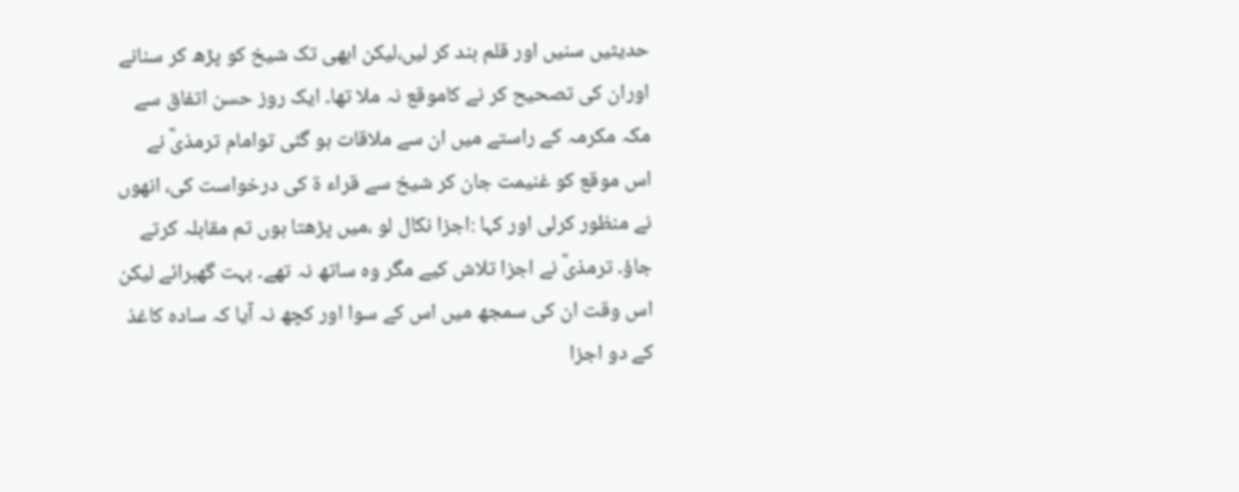حدیثیں سنیں اور قلم بند کر لیں،لیکن ابھی تک شیخ کو پڑھ کر سنانے اوران کی تصحیح کر نے کاموقع نہ ملا تھا۔ ایک روز حسن اتفاق سے مکہ مکرمہ کے راستے میں ان سے ملاقات ہو گئی توامام ترمذیؒ نے اس موقع کو غنیمت جان کر شیخ سے قراء ۃ کی درخواست کی، انھوں نے منظور کرلی اور کہا :اجزا نکال لو ،میں پڑھتا ہوں تم مقابلہ کرتے جاؤ۔ ترمذیؒ نے اجزا تلاش کیے مگر وہ ساتھ نہ تھے۔ بہت گھبرائے لیکن اس وقت ان کی سمجھ میں اس کے سوا اور کچھ نہ آیا کہ سادہ کاغذ کے دو اجزا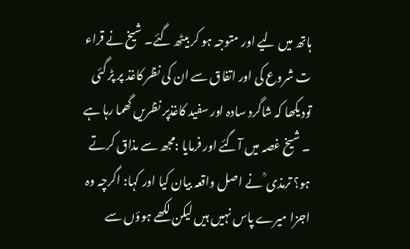ہاتھ میں لیے اور متوجہ ہو کر بیٹھ گئے۔ شیخ نے قراء ت شروع کی اور اتفاق سے ان کی نظر کاغذ پر پڑ گئی تودیکھا کہ شاگرد سادہ اور سفید کاغذپر نظریں گھما رہا ہے ۔ شیخ غصہ میں آگئے اور فرمایا :مجھ سے مذاق کرتے ہو؟ ترمذی ؒ نے اصل واقعہ بیان کیا اور کہا: اگرچہ وہ اجزا میرے پاس نہیں ہیں لیکن لکھے ہوؤں سے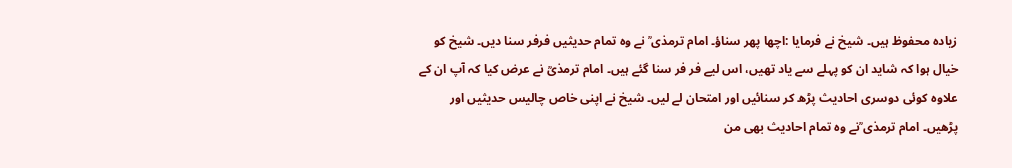زیادہ محفوظ ہیں۔ شیخ نے فرمایا :اچھا پھر سناؤ۔ امام ترمذی ؒ نے وہ تمام حدیثیں فرفر سنا دیں۔ شیخ کو خیال ہوا کہ شاید ان کو پہلے سے یاد تھیں، اس لیے فر فر سنا گئے ہیں۔ امام ترمذیؒ نے عرض کیا کہ آپ ان کے علاوہ کوئی دوسری احادیث پڑھ کر سنائیں اور امتحان لے لیں۔ شیخ نے اپنی خاص چالیس حدیثیں اور پڑھیں۔ امام ترمذی ؒنے وہ تمام احادیث بھی من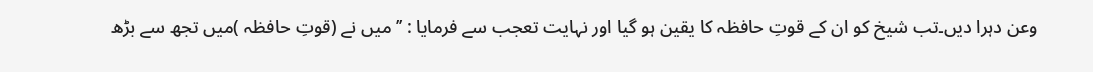وعن دہرا دیں۔تب شیخ کو ان کے قوتِ حافظہ کا یقین ہو گیا اور نہایت تعجب سے فرمایا : ’’ میں نے (قوتِ حافظہ )میں تجھ سے بڑھ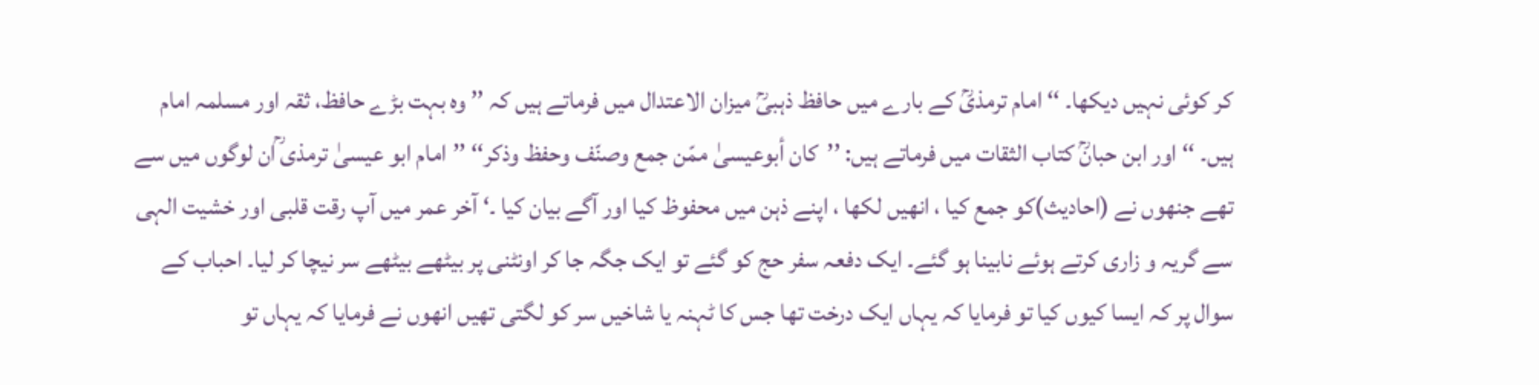کر کوئی نہیں دیکھا۔ ‘‘ امام ترمذیؒ کے بارے میں حافظ ذہبیؒ میزان الاعتدال میں فرماتے ہیں کہ ’’ وہ بہت بڑے حافظ، ثقہ اور مسلمہ امام ہیں۔ ‘‘ اور ابن حبانؒ کتاب الثقات میں فرماتے ہیں: ’’کان أبوعیسیٰ ممّن جمع وصنّف وحفظ وذکر‘‘ ’’امام ابو عیسیٰ ترمذی ؒان لوگوں میں سے تھے جنھوں نے (احادیث)کو جمع کیا ، انھیں لکھا ، اپنے ذہن میں محفوظ کیا اور آگے بیان کیا ۔‘ آخر عمر میں آپ رقت قلبی اور خشیت الہی سے گریہ و زاری کرتے ہوئے نابینا ہو گئے۔ ایک دفعہ سفر حج کو گئے تو ایک جگہ جا کر اونٹنی پر بیٹھے بیٹھے سر نیچا کر لیا۔ احباب کے سوال پر کہ ایسا کیوں کیا تو فرمایا کہ یہاں ایک درخت تھا جس کا ٹہنہ یا شاخیں سر کو لگتی تھیں انھوں نے فرمایا کہ یہاں تو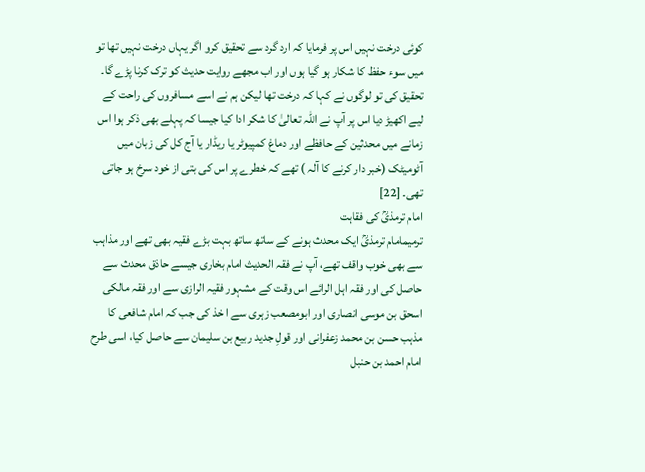کوئی درخت نہیں اس پر فرمایا کہ ارد گرد سے تحقیق کرو اگر یہاں درخت نہیں تھا تو میں سوء حفظ کا شکار ہو گیا ہوں اور اب مجھے روایت حدیث کو ترک کرنا پڑے گا۔ تحقیق کی تو لوگوں نے کہا کہ درخت تھا لیکن ہم نے اسے مسافروں کی راحت کے لیے اکھیڑ دیا اس پر آپ نے اللہ تعالیٰ کا شکر ادا کیا جیسا کہ پہلے بھی ذکر ہوا اس زمانے میں محدثین کے حافظے اور دماغ کمپیوٹر یا ریڈار یا آج کل کی زبان میں آٹومیٹک (خبر دار کرنے کا آلہ ) تھے کہ خطرے پر اس کی بتی از خود سرخ ہو جاتی تھی۔ [22]
امام ترمذیؒ کی فقاہت
ترمیمامام ترمذیؒ ایک محدث ہونے کے ساتھ ساتھ بہت بڑے فقیہ بھی تھے اور مذاہب سے بھی خوب واقف تھے، آپ نے فقہ الحدیث امام بخاری جیسے حاذق محدث سے حاصل کی اور فقہ اہل الرائے اس وقت کے مشہور فقیہ الرازی سے اور فقہ مالکی اسحق بن موسی انصاری اور ابومصعب زہری سے ا خذ کی جب کہ امام شافعی کا مذہب حسن بن محمد زعفرانی اور قولِ جدید ربیع بن سلیمان سے حاصل کیا، اسی طرح امام احمد بن حنبل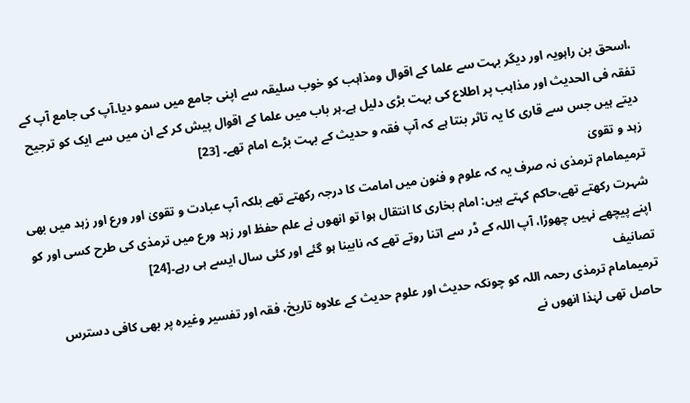،اسحق بن راہویہ اور دیگر بہت سے علما کے اقوال ومذاہب کو خوب سلیقہ سے اپنی جامع میں سمو دیا۔آپ کی جامع آپ کے تفقہ فی الحدیث اور مذاہب پر اطلاع کی بہت بڑی دلیل ہے۔ہر باب میں علما کے اقوال پیش کر کے ان میں سے ایک کو ترجیح دیتے ہیں جس سے قاری کا یہ تاثر بنتا ہے کہ آپ فقہ و حدیث کے بہت بڑے امام تھے۔ [23]
زہد و تقویٰ
ترمیمامام ترمذی نہ صرف یہ کہ علوم و فنون میں امامت کا درجہ رکھتے تھے بلکہ آپ عبادت و تقویٰ اور ورع اور زہد میں بھی شہرت رکھتے تھے،حاکم کہتے ہیں: امام بخاری کا انتقال ہوا تو انھوں نے علم حفظ اور زہد ورع میں ترمذی کی طرح کسی اور کو اپنے پیچھے نہیں چھوڑا، آپ اللہ کے ڈر سے اتنا روتے تھے کہ نابینا ہو گئے اور کئی سال ایسے ہی رہے۔[24]
تصانیف
ترمیمامام ترمذی رحمہ اللہ کو چونکہ حدیث اور علوم حدیث کے علاوہ تاریخ، فقہ اور تفسیر وغیرہ پر بھی کافی دسترس حاصل تھی لہٰذا انھوں نے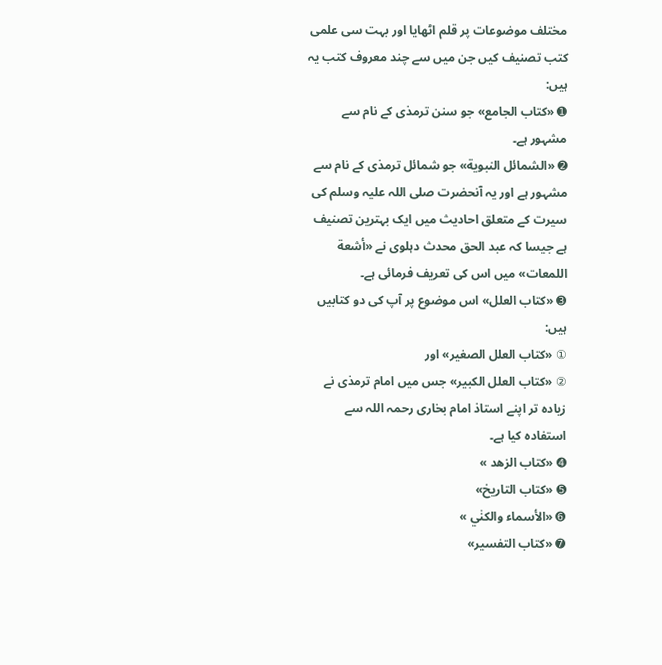مختلف موضوعات پر قلم اٹھایا اور بہت سی علمی کتب تصنیف کیں جن میں سے چند معروف کتب یہ ہیں:
➊ «كتاب الجامع» جو سنن ترمذی کے نام سے مشہور ہے۔
➋ «الشمائل النبوية» جو شمائل ترمذی کے نام سے مشہور ہے اور یہ آنحضرت صلی اللہ علیہ وسلم کی سیرت کے متعلق احادیث میں ایک بہترین تصنیف ہے جیسا کہ عبد الحق محدث دہلوی نے «أشعة اللمعات» میں اس کی تعریف فرمائی ہے۔
➌ «كتاب العلل» اس موضوع پر آپ کی دو کتابیں ہیں:
① «كتاب العلل الصغير» اور
② «كتاب العلل الكبير» جس میں امام ترمذی نے زیادہ تر اپنے استاذ امام بخاری رحمہ اللہ سے استفادہ کیا ہے۔
➍ «كتاب الزهد »
➎ «كتاب التاريخ»
➏ «الأسماء والكنٰي »
➐ «كتاب التفسير»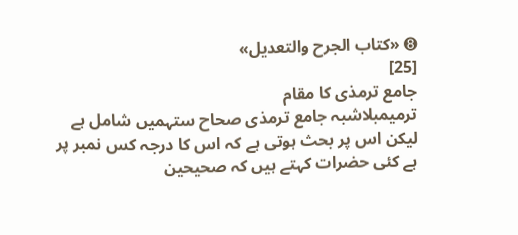➑ «كتاب الجرح والتعديل»
[25]
جامع ترمذی کا مقام
ترمیمبلاشبہ جامع ترمذی صحاح ستہمیں شامل ہے لیکن اس پر بحث ہوتی ہے کہ اس کا درجہ کس نمبر پر ہے کئی حضرات کہتے ہیں کہ صحیحین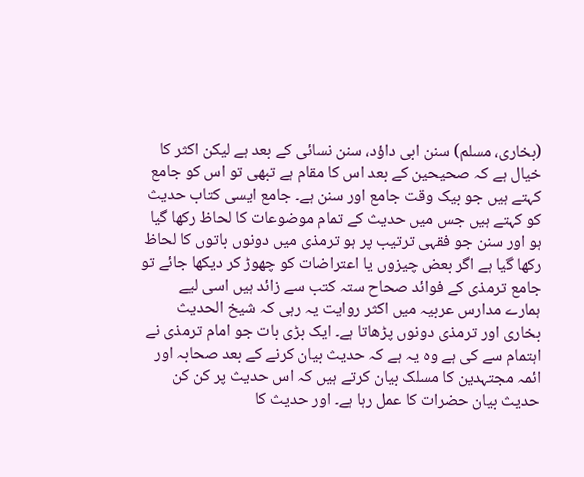(بخاری، مسلم) سنن ابی داؤد، سنن نسائی کے بعد ہے لیکن اکثر کا خیال ہے کہ صحیحین کے بعد اس کا مقام ہے تبھی تو اس کو جامع کہتے ہیں جو بیک وقت جامع اور سنن ہے۔ جامع ایسی کتاب حدیث کو کہتے ہیں جس میں حدیث کے تمام موضوعات کا لحاظ رکھا گیا ہو اور سنن جو فقہی ترتیب پر ہو ترمذی میں دونوں باتوں کا لحاظ رکھا گیا ہے اگر بعض چیزوں یا اعتراضات کو چھوڑ کر دیکھا جائے تو جامع ترمذی کے فوائد صحاح ستہ کتب سے زائد ہیں اسی لیے ہمارے مدارس عربیہ میں اکثر روایت یہ رہی کہ شیخ الحدیث بخاری اور ترمذی دونوں پڑھاتا ہے۔ ایک بڑی بات جو امام ترمذی نے اہتمام سے کی ہے وہ یہ ہے کہ حدیث بیان کرنے کے بعد صحابہ اور ائمہ مجتہدین کا مسلک بیان کرتے ہیں کہ اس حدیث پر کن کن حدیث بیان حضرات کا عمل رہا ہے۔ اور حدیث کا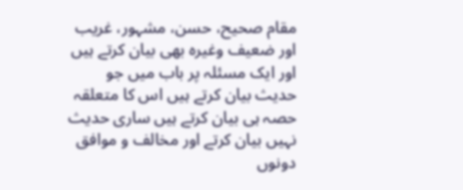مقام صحیح، حسن، مشہور، غریب اور ضعیف وغیرہ بھی بیان کرتے ہیں اور ایک مسئلہ پر باب میں جو حدیث بیان کرتے ہیں اس کا متعلقہ حصہ ہی بیان کرتے ہیں ساری حدیث نہیں بیان کرتے اور مخالف و موافق دونوں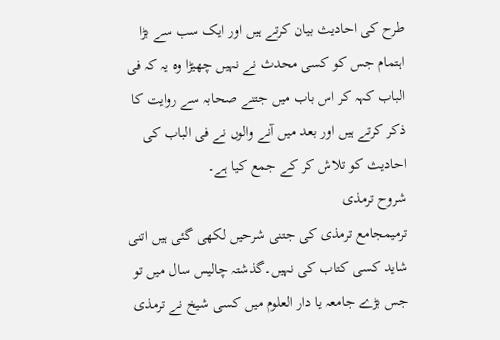طرح کی احادیث بیان کرتے ہیں اور ایک سب سے بڑا اہتمام جس کو کسی محدث نے نہیں چھیڑا وہ یہ کہ فی الباب کہہ کر اس باب میں جتنے صحابہ سے روایت کا ذکر کرتے ہیں اور بعد میں آنے والوں نے فی الباب کی احادیث کو تلاش کر کے جمع کیا ہے۔
شروح ترمذی
ترمیمجامع ترمذی کی جتنی شرحیں لکھی گئی ہیں اتنی شاید کسی کتاب کی نہیں۔گذشتہ چالیس سال میں تو جس بڑے جامعہ یا دار العلوم میں کسی شیخ نے ترمذی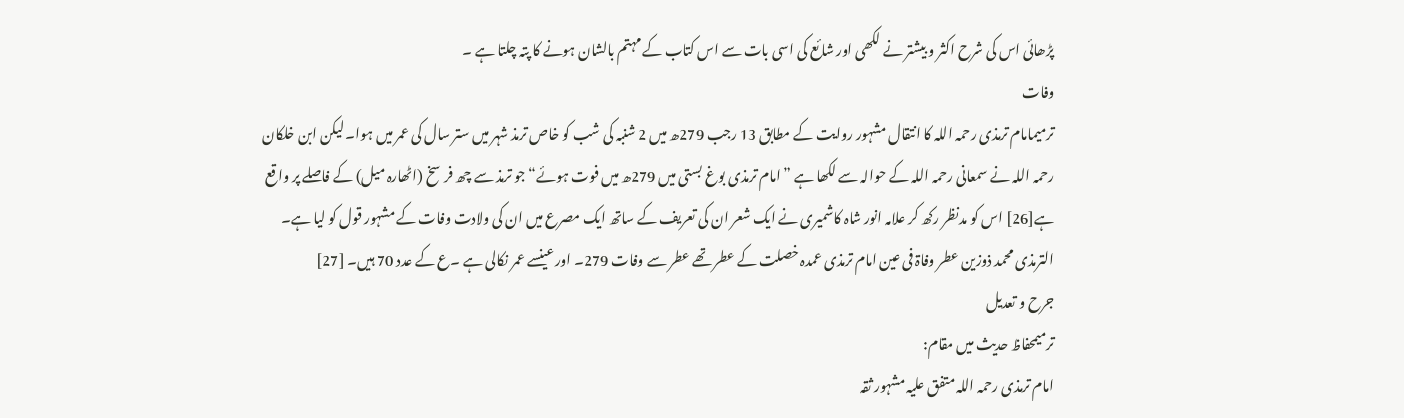پڑھائی اس کی شرح اکثر و بیشتر نے لکھی اور شائع کی اسی بات سے اس کتاب کے مہتم بالشان ہونے کا پتہ چلتا ہے ۔
وفات
ترمیمامام ترمذی رحمہ اللہ کا انتقال مشہور روایت کے مطابق 13 رجب 279ھ میں 2 شنبہ کی شب کو خاص ترمذ شہر میں ستر سال کی عمر میں ہوا۔ لیکن ابن خلکان رحمہ اللہ نے سمعانی رحمہ اللہ کے حوالہ سے لکھا ہے ”امام ترمذی بوغ بستی میں 279ھ میں فوت ہوئے“ جو ترمذ سے چھ فرسخ (اٹھارہ میل) کے فاصلے پر واقع ہے[26] اس کو مدنظر رکھ کر علامہ انور شاہ کاشمیری نے ایک شعر ان کی تعریف کے ساتھ ایک مصرع میں ان کی ولادت وفات کے مشہور قول کو لیا ہے۔ الترمذی محمد ذوزین عطر وفاۃ فی عین امام ترمذی عمدہ خصلت کے عطر تھے عطر سے وفات 279۔ اور عینسے عمر نکالی ہے ۔ع کے عدد 70 ہیں۔ [27]
جرح و تعدیل
ترمیمحفاظ حدیث میں مقام:
امام ترمذی رحمہ اللہ متفق علیہ مشہور ثقہ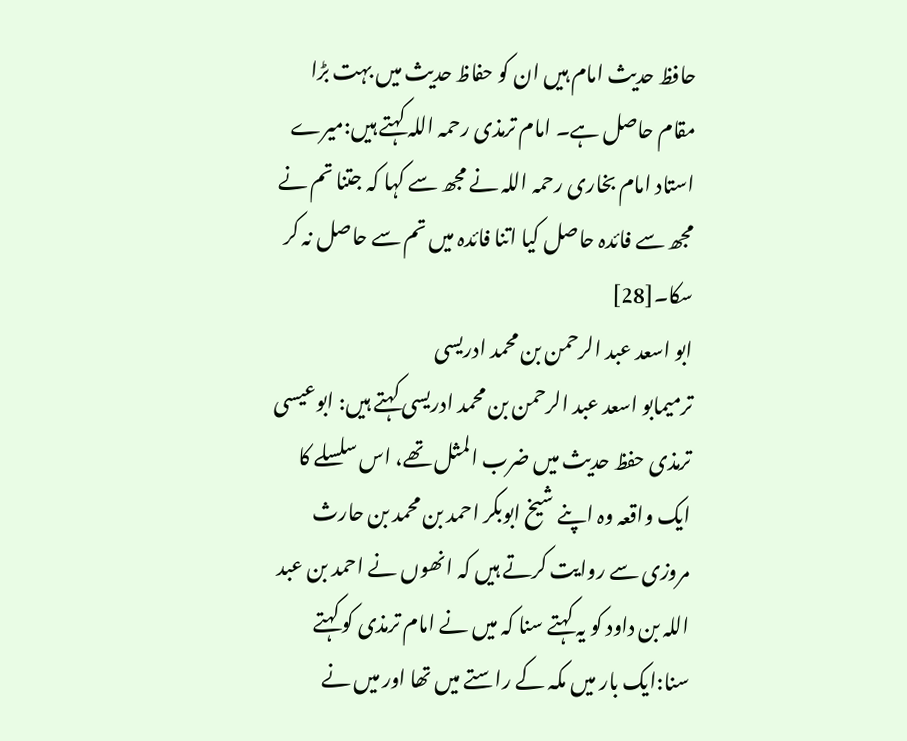حافظ حدیث امام ہیں ان کو حفاظ حدیث میں بہت بڑا مقام حاصل ہے۔ امام ترمذی رحمہ اللہ کہتے ہیں:میرے استاد امام بخاری رحمہ اللہ نے مجھ سے کہا کہ جتنا تم نے مجھ سے فائدہ حاصل کیا اتنا فائدہ میں تم سے حاصل نہ کر سکا۔[28]
ابو اسعد عبد الرحمن بن محمد ادریسی
ترمیمابو اسعد عبد الرحمن بن محمد ادریسی کہتے ہیں: ابوعیسی ترمذی حفظ حدیث میں ضرب المثل تھے، اس سلسلے کا ایک واقعہ وہ اپنے شیخ ابوبکر احمد بن محمد بن حارث مروزی سے روایت کرتے ہیں کہ انھوں نے احمد بن عبد اللہ بن داود کو یہ کہتے سنا کہ میں نے امام ترمذی کو کہتے سنا:ایک بار میں مکہ کے راستے میں تھا اور میں نے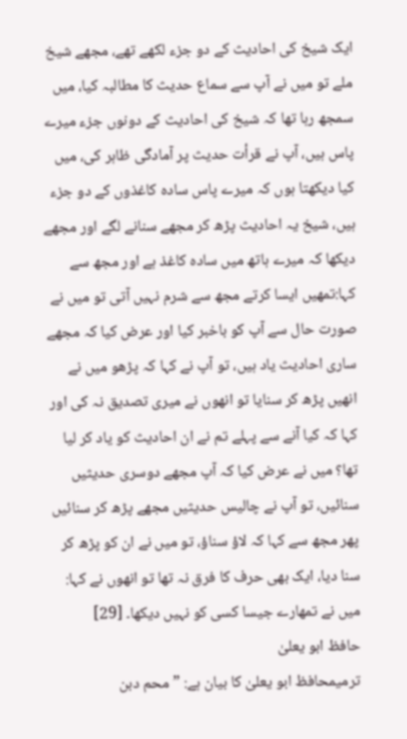ایک شیخ کی احادیث کے دو جزء لکھے تھے، مجھے شیخ ملے تو میں نے آپ سے سماع حدیث کا مطالبہ کیا، میں سمجھ رہا تھا کہ شیخ کی احادیث کے دونوں جزء میرے پاس ہیں، آپ نے قرأت حدیث پر آمادگی ظاہر کی، میں کیا دیکھتا ہوں کہ میرے پاس سادہ کاغذوں کے دو جزء ہیں، شیخ یہ احادیث پڑھ کر مجھے سنانے لگے اور مجھے دیکھا کہ میرے ہاتھ میں سادہ کاغذ ہے اور مجھ سے کہا:تمھیں ایسا کرتے مجھ سے شرم نہیں آتی تو میں نے صورت حال سے آپ کو باخبر کیا اور عرض کیا کہ مجھے ساری احادیث یاد ہیں، تو آپ نے کہا کہ پڑھو میں نے انھیں پڑھ کر سنایا تو انھوں نے میری تصدیق نہ کی اور کہا کہ کیا آنے سے پہلے تم نے ان احادیث کو یاد کر لیا تھا؟ میں نے عرض کیا کہ آپ مجھے دوسری حدیثیں سنائیں، تو آپ نے چالیس حدیثیں مجھے پڑھ کر سنائیں پھر مجھ سے کہا کہ لاؤ سناؤ، تو میں نے ان کو پڑھ کر سنا دیا، ایک بھی حرف کا فرق نہ تھا تو انھوں نے کہا: میں نے تمھارے جیسا کسی کو نہیں دیکھا۔ [29]
حافظ ابو یعلیٰ
ترمیمحافظ ابو یعلیٰ کا بیان ہے: ”محم دبن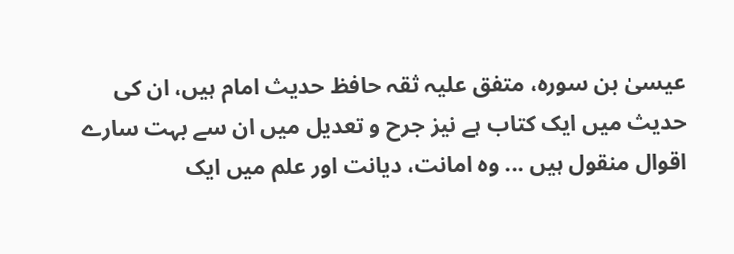عیسیٰ بن سورہ، متفق علیہ ثقہ حافظ حدیث امام ہیں، ان کی حدیث میں ایک کتاب ہے نیز جرح و تعدیل میں ان سے بہت سارے اقوال منقول ہیں ... وہ امانت، دیانت اور علم میں ایک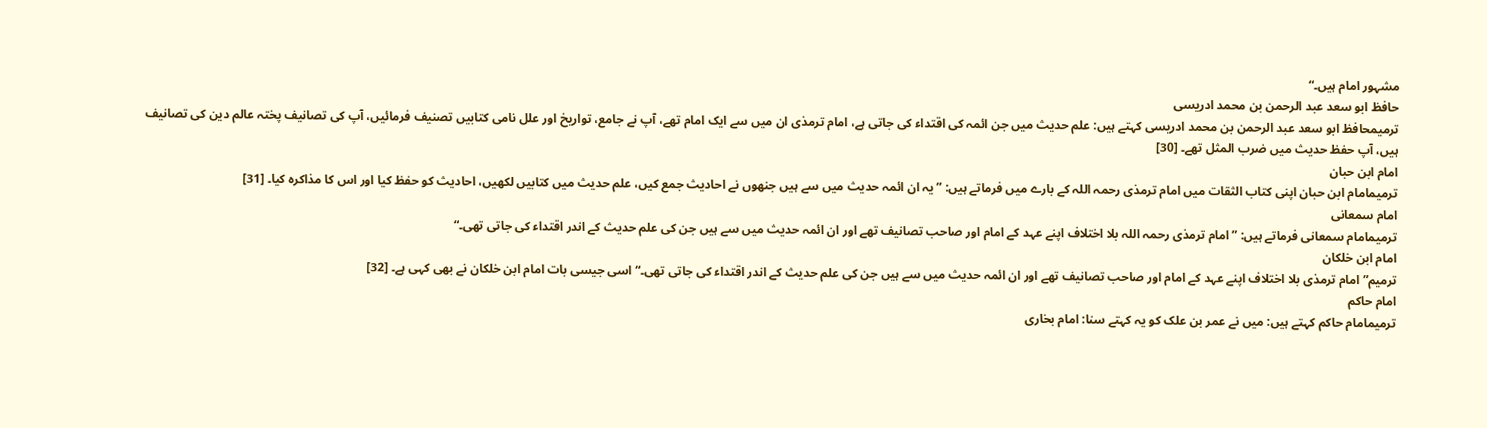مشہور امام ہیں۔“
حافظ ابو سعد عبد الرحمن بن محمد ادریسی
ترمیمحافظ ابو سعد عبد الرحمن بن محمد ادریسی کہتے ہیں: علم حدیث میں جن ائمہ کی اقتداء کی جاتی ہے، امام ترمذی ان میں سے ایک امام تھے، آپ نے جامع، تواریخ اور علل نامی کتابیں تصنیف فرمائیں، آپ کی تصانیف پختہ عالم دین کی تصانیف ہیں، آپ حفظ حدیث میں ضرب المثل تھے۔ [30]
امام ابن حبان
ترمیمامام ابن حبان اپنی کتاب الثقات میں امام ترمذی رحمہ اللہ کے بارے میں فرماتے ہیں: ”یہ ان ائمہ حدیث میں سے ہیں جنھوں نے احادیث جمع کیں، علم حدیث میں کتابیں لکھیں، احادیث کو حفظ کیا اور اس کا مذاکرہ کیا۔ [31]
امام سمعانی
ترمیمامام سمعانی فرماتے ہیں: ”امام ترمذی رحمہ اللہ بلا اختلاف اپنے عہد کے امام اور صاحب تصانیف تھے اور ان ائمہ حدیث میں سے ہیں جن کی علم حدیث کے اندر اقتداء کی جاتی تھی۔“
امام ابن خلکان
ترمیم”امام ترمذی بلا اختلاف اپنے عہد کے امام اور صاحب تصانیف تھے اور ان ائمہ حدیث میں سے ہیں جن کی علم حدیث کے اندر اقتداء کی جاتی تھی۔“ اسی جیسی بات امام ابن خلکان نے بھی کہی ہے۔ [32]
امام حاکم
ترمیمامام حاکم کہتے ہیں: میں نے عمر بن علک کو یہ کہتے سنا: امام بخاری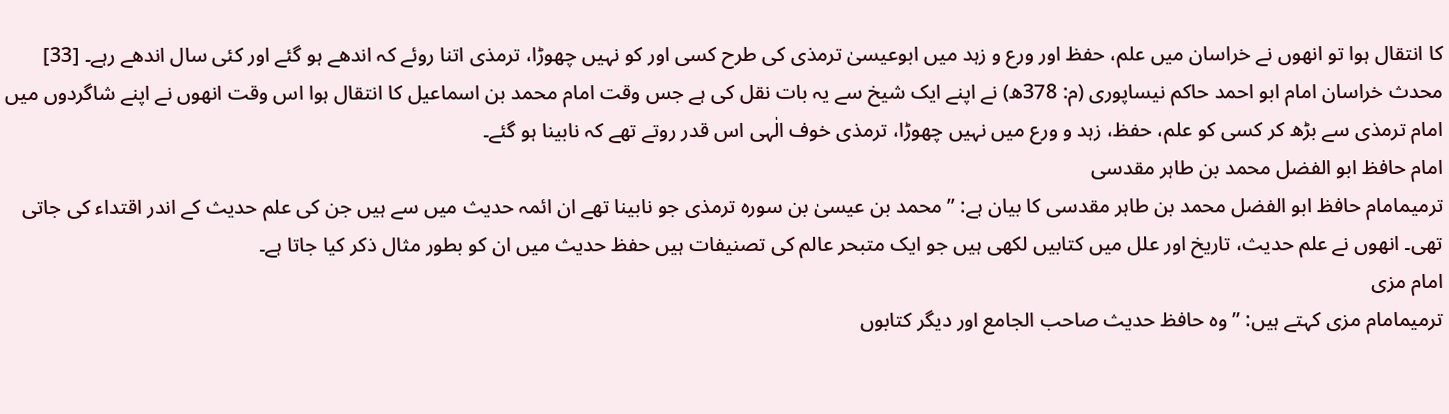کا انتقال ہوا تو انھوں نے خراسان میں علم، حفظ اور ورع و زہد میں ابوعیسیٰ ترمذی کی طرح کسی اور کو نہیں چھوڑا، ترمذی اتنا روئے کہ اندھے ہو گئے اور کئی سال اندھے رہے۔ [33]
محدث خراسان امام ابو احمد حاکم نیساپوری (م: 378ھ) نے اپنے ایک شیخ سے یہ بات نقل کی ہے جس وقت امام محمد بن اسماعیل کا انتقال ہوا اس وقت انھوں نے اپنے شاگردوں میں امام ترمذی سے بڑھ کر کسی کو علم، حفظ، زہد و ورع میں نہیں چھوڑا، ترمذی خوف الٰہی اس قدر روتے تھے کہ نابینا ہو گئے۔
امام حافظ ابو الفضل محمد بن طاہر مقدسی
ترمیمامام حافظ ابو الفضل محمد بن طاہر مقدسی کا بیان ہے: ”محمد بن عیسیٰ بن سورہ ترمذی جو نابینا تھے ان ائمہ حدیث میں سے ہیں جن کی علم حدیث کے اندر اقتداء کی جاتی تھی۔ انھوں نے علم حدیث، تاریخ اور علل میں کتابیں لکھی ہیں جو ایک متبحر عالم کی تصنیفات ہیں حفظ حدیث میں ان کو بطور مثال ذکر کیا جاتا ہے۔
امام مزی
ترمیمامام مزی کہتے ہیں: ”وہ حافظ حدیث صاحب الجامع اور دیگر کتابوں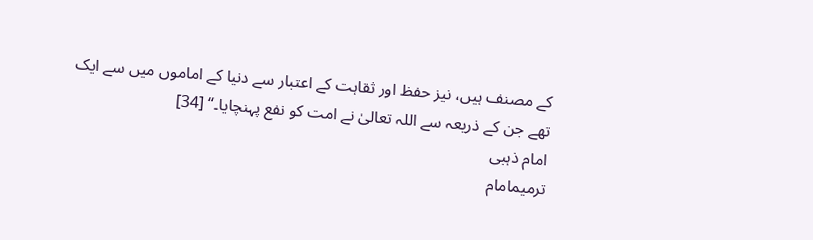کے مصنف ہیں، نیز حفظ اور ثقاہت کے اعتبار سے دنیا کے اماموں میں سے ایک تھے جن کے ذریعہ سے اللہ تعالیٰ نے امت کو نفع پہنچایا۔“ [34]
امام ذہبی
ترمیمامام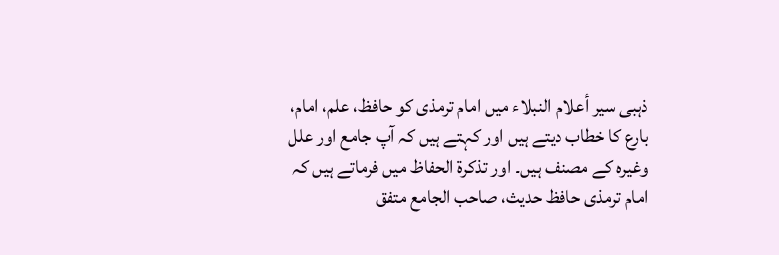ذہبی سیر أعلام النبلاء میں امام ترمذی کو حافظ، علم، امام، بارع کا خطاب دیتے ہیں اور کہتے ہیں کہ آپ جامع اور علل وغیرہ کے مصنف ہیں۔ اور تذکرۃ الحفاظ میں فرماتے ہیں کہ امام ترمذی حافظ حدیث، صاحب الجامع متفق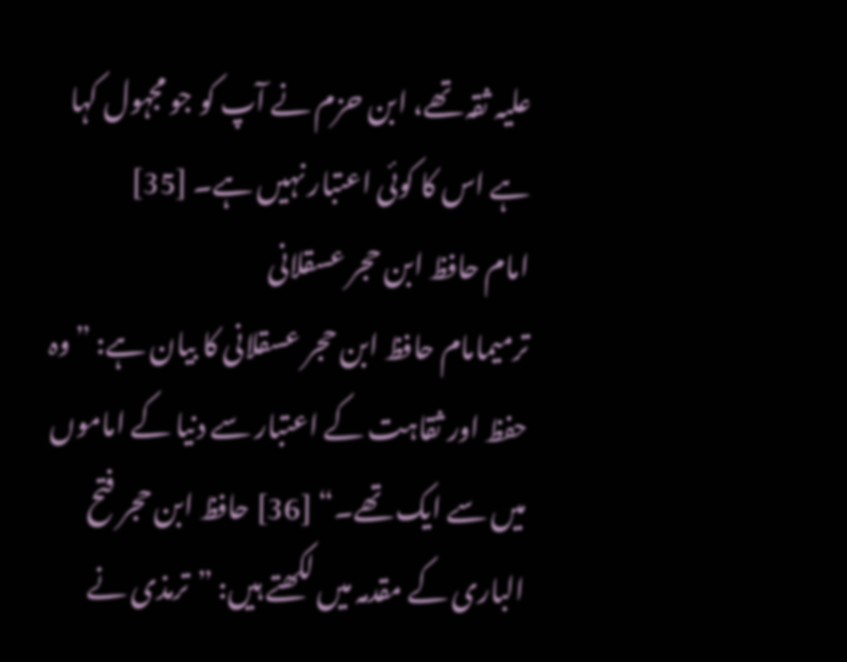علیہ ثقہ تھے، ابن حزم نے آپ کو جو مجہول کہا ہے اس کا کوئی اعتبار نہیں ہے۔ [35]
امام حافظ ابن حجر عسقلانی
ترمیمامام حافظ ابن حجر عسقلانی کا بیان ہے: ”وہ حفظ اور ثقاہت کے اعتبار سے دنیا کے اماموں میں سے ایک تھے۔“ [36] حافظ ابن حجر فتح الباری کے مقدمہ میں لکھتے ہیں: ”ترمذی نے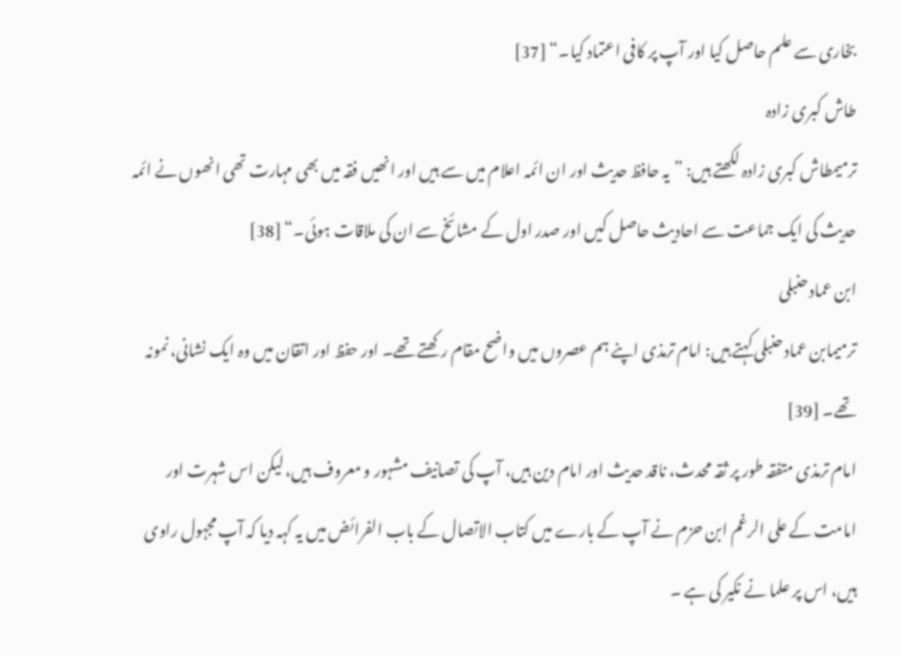بخاری سے علم حاصل کیا اور آپ پر کافی اعتماد کیا۔“ [37]
طاش کبری زادہ
ترمیمطاش کبری زادہ لکھتے ہیں: ”یہ حافظ حدیث اور ان ائمہ اعلام میں سے ہیں اور انھیں فقہ میں بھی مہارت تھی انھوں نے ائمہ حدیث کی ایک جماعت سے احادیث حاصل کیں اور صدر اول کے مشائخ سے ان کی ملاقات ہوئی۔“ [38]
ابن عماد حنبلی
ترمیمابن عماد حنبلی کہتے ہیں: امام ترمذی اپنے ہم عصروں میں واضح مقام رکھتے تھے۔ اور حفظ اور اتقان میں وہ ایک نشانی، نمونہ تھے۔ [39]
امام ترمذی متفقہ طور پر ثقہ محدث، ناقد حدیث اور امام دین ہیں، آپ کی تصانیف مشہور و معروف ہیں، لیکن اس شہرت اور امامت کے علی الرغم ابن حزم نے آپ کے بارے میں کتاب الاتصال کے باب الفرائض میں یہ کہہ دیا کہ آپ مجہول راوی ہیں، اس پر علما نے نکیر کی ہے ۔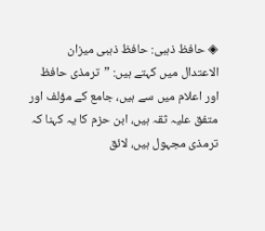◈ حافظ ذہبی: حافظ ذہبی میزان الاعتدال میں کہتے ہیں: ”ترمذی حافظ اور اعلام میں سے ہیں، جامع کے مؤلف اور متفق علیہ ثقہ ہیں، ابن حزم کا یہ کہنا کہ ترمذی مجہول ہیں، لائق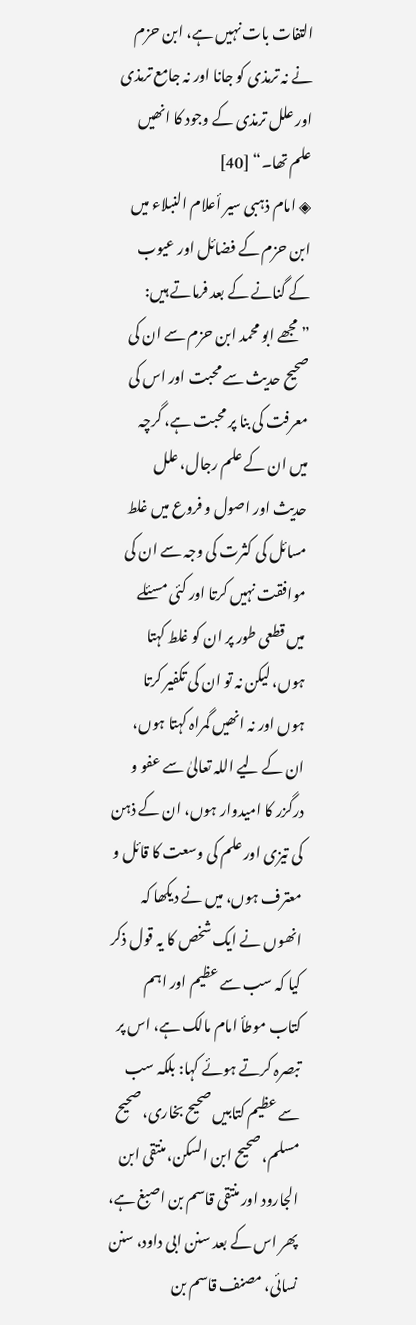التفات بات نہیں ہے، ابن حزم نے نہ ترمذی کو جانا اور نہ جامع ترمذی اور علل ترمذی کے وجود کا انھیں علم تھا۔“ [40]
◈ امام ذہبی سیر أعلام النبلاء میں ابن حزم کے فضائل اور عیوب کے گنانے کے بعد فرماتے ہیں: ”مجھے ابو محمد ابن حزم سے ان کی صحیح حدیث سے محبت اور اس کی معرفت کی بنا پر محبت ہے، گرچہ میں ان کے علم رجال، علل حدیث اور اصول و فروع میں غلط مسائل کی کثرت کی وجہ سے ان کی موافقت نہیں کرتا اور کئی مسئلے میں قطعی طور پر ان کو غلط کہتا ہوں، لیکن نہ تو ان کی تکفیر کرتا ہوں اور نہ انھیں گمراہ کہتا ہوں، ان کے لیے اللہ تعالیٰ سے عفو و درگزر کا امیدوار ہوں، ان کے ذہن کی تیزی اور علم کی وسعت کا قائل و معترف ہوں، میں نے دیکھا کہ انھوں نے ایک شخص کا یہ قول ذکر کیا کہ سب سے عظیم اور اہم کتاب موطأ امام مالک ہے، اس پر تبصرہ کرتے ہوئے کہا: بلکہ سب سے عظیم کتابیں صحیح بخاری، صحیح مسلم، صحیح ابن السکن، منتقی ابن الجارود اور منتقی قاسم بن اصبغ ہے، پھر اس کے بعد سنن ابی داود، سنن نسائی، مصنف قاسم بن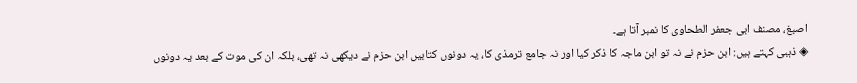اصبغ، مصنف ابی جعفر الطحاوی کا نمبر آتا ہے۔
◈ ذہبی کہتے ہیں: ابن حزم نے نہ تو ابن ماجہ کا ذکر کیا اور نہ جامع ترمذی کا، یہ دونوں کتابیں ابن حزم نے دیکھی نہ تھی، بلکہ ان کی موت کے بعد یہ دونوں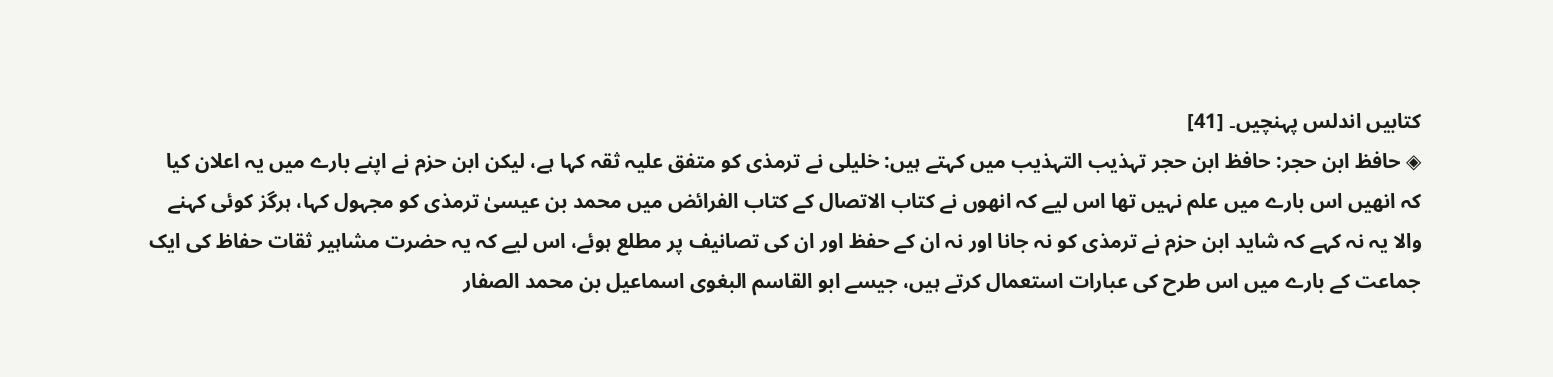کتابیں اندلس پہنچیں۔ [41]
◈ حافظ ابن حجر: حافظ ابن حجر تہذیب التہذیب میں کہتے ہیں: خلیلی نے ترمذی کو متفق علیہ ثقہ کہا ہے، لیکن ابن حزم نے اپنے بارے میں یہ اعلان کیا کہ انھیں اس بارے میں علم نہیں تھا اس لیے کہ انھوں نے کتاب الاتصال کے کتاب الفرائض میں محمد بن عیسیٰ ترمذی کو مجہول کہا، ہرگز کوئی کہنے والا یہ نہ کہے کہ شاید ابن حزم نے ترمذی کو نہ جانا اور نہ ان کے حفظ اور ان کی تصانیف پر مطلع ہوئے، اس لیے کہ یہ حضرت مشاہیر ثقات حفاظ کی ایک جماعت کے بارے میں اس طرح کی عبارات استعمال کرتے ہیں، جیسے ابو القاسم البغوی اسماعیل بن محمد الصفار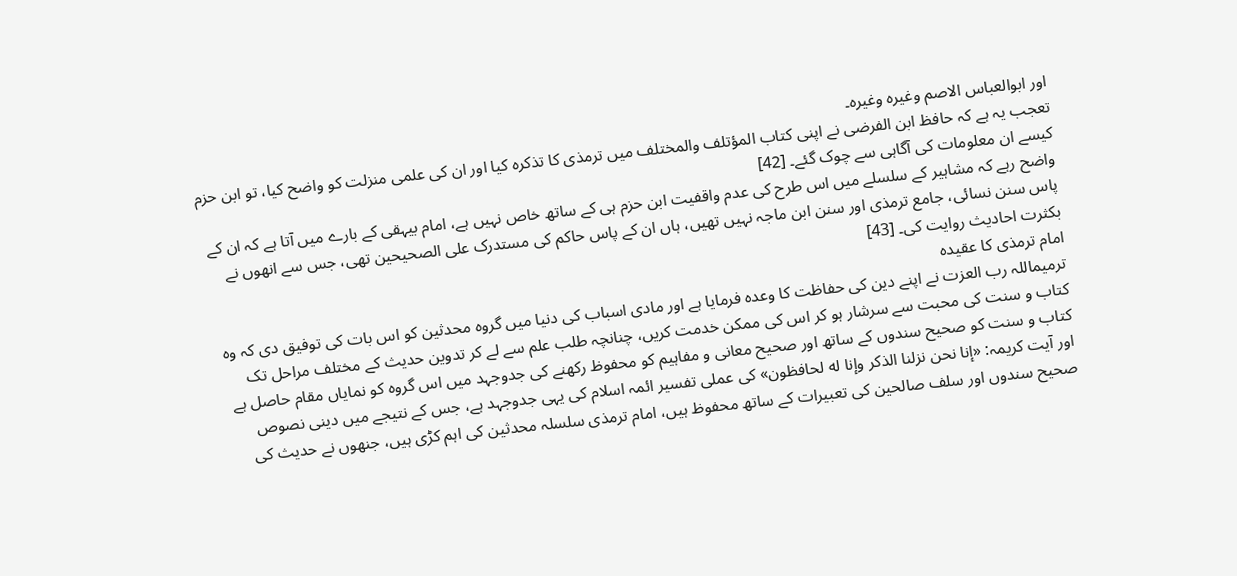اور ابوالعباس الاصم وغیرہ وغیرہ۔
تعجب یہ ہے کہ حافظ ابن الفرضی نے اپنی کتاب المؤتلف والمختلف میں ترمذی کا تذکرہ کیا اور ان کی علمی منزلت کو واضح کیا، تو ابن حزم کیسے ان معلومات کی آگاہی سے چوک گئے۔ [42]
واضح رہے کہ مشاہیر کے سلسلے میں اس طرح کی عدم واقفیت ابن حزم ہی کے ساتھ خاص نہیں ہے، امام بیہقی کے بارے میں آتا ہے کہ ان کے پاس سنن نسائی، جامع ترمذی اور سنن ابن ماجہ نہیں تھیں، ہاں ان کے پاس حاکم کی مستدرک علی الصحیحین تھی، جس سے انھوں نے بکثرت احادیث روایت کی۔ [43]
امام ترمذی کا عقیدہ
ترمیماللہ رب العزت نے اپنے دین کی حفاظت کا وعدہ فرمایا ہے اور مادی اسباب کی دنیا میں گروہ محدثین کو اس بات کی توفیق دی کہ وہ کتاب و سنت کی محبت سے سرشار ہو کر اس کی ممکن خدمت کریں، چنانچہ طلب علم سے لے کر تدوین حدیث کے مختلف مراحل تک کتاب و سنت کو صحیح سندوں کے ساتھ اور صحیح معانی و مفاہیم کو محفوظ رکھنے کی جدوجہد میں اس گروہ کو نمایاں مقام حاصل ہے اور آیت کریمہ: «إنا نحن نزلنا الذكر وإنا له لحافظون» کی عملی تفسیر ائمہ اسلام کی یہی جدوجہد ہے، جس کے نتیجے میں دینی نصوص صحیح سندوں اور سلف صالحین کی تعبیرات کے ساتھ محفوظ ہیں، امام ترمذی سلسلہ محدثین کی اہم کڑی ہیں، جنھوں نے حدیث کی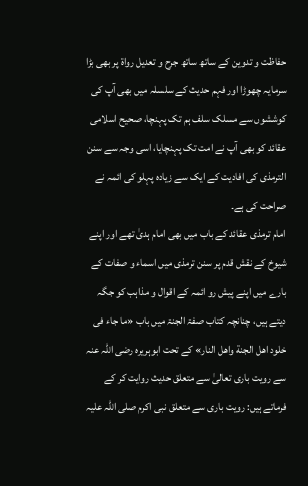حفاظت و تدوین کے ساتھ ساتھ جرح و تعدیل رواۃ پر بھی بڑا سرمایہ چھوڑا اور فہم حدیث کے سلسلہ میں بھی آپ کی کوششوں سے مسلک سلف ہم تک پہنچا، صحیح اسلامی عقائد کو بھی آپ نے امت تک پہنچایا، اسی وجہ سے سنن الترمذی کی افادیت کے ایک سے زیادہ پہلو کی ائمہ نے صراحت کی ہے۔
امام ترمذی عقائد کے باب میں بھی امام ہدیٰ تھے اور اپنے شیوخ کے نقش قدم پر سنن ترمذی میں اسماء و صفات کے بارے میں اپنے پیش رو ائمہ کے اقوال و مذاہب کو جگہ دیتے ہیں، چنانچہ کتاب صفۃ الجنۃ میں باب «ما جاء فى خلود اهل الجنة واهل النار» کے تحت ابوہریرہ رضی اللہ عنہ سے رویت باری تعالیٰ سے متعلق حدیث روایت کر کے فرماتے ہیں: رویت باری سے متعلق نبی اکرم صلی اللہ علیہ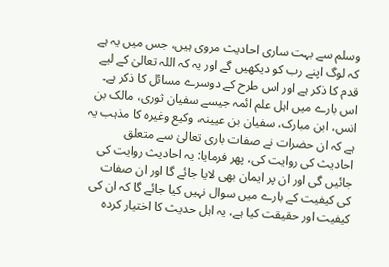وسلم سے بہت ساری احادیث مروی ہیں، جس میں یہ ہے کہ لوگ اپنے رب کو دیکھیں گے اور یہ کہ اللہ تعالیٰ کے لیے قدم کا ذکر ہے اور اس طرح کے دوسرے مسائل کا ذکر ہے۔
اس بارے میں اہل علم ائمہ جیسے سفیان ثوری، مالک بن انس، ابن مبارک، سفیان بن عیینہ، وکیع وغیرہ کا مذہب یہ ہے کہ ان حضرات نے صفات باری تعالیٰ سے متعلق احادیث کی روایت کی، پھر فرمایا: یہ احادیث روایت کی جائیں گی اور ان پر ایمان بھی لایا جائے گا اور ان صفات کی کیفیت کے بارے میں سوال نہیں کیا جائے گا کہ ان کی کیفیت اور حقیقت کیا ہے، یہ اہل حدیث کا اختیار کردہ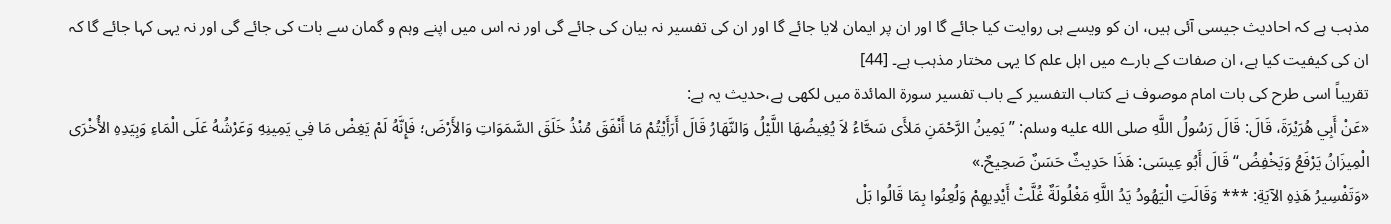مذہب ہے کہ احادیث جیسی آئی ہیں، ان کو ویسے ہی روایت کیا جائے گا اور ان پر ایمان لایا جائے گا اور ان کی تفسیر نہ بیان کی جائے گی اور نہ اس میں اپنے وہم و گمان سے بات کی جائے گی اور نہ یہی کہا جائے گا کہ ان کی کیفیت کیا ہے، ان صفات کے بارے میں اہل علم کا یہی مختار مذہب ہے۔ [44]
تقریباً اسی طرح کی بات امام موصوف نے کتاب التفسیر کے باب تفسیر سورۃ المائدۃ میں لکھی ہے،حدیث یہ ہے:
«عَنْ أَبِي هُرَيْرَةَ، قَالَ: قَالَ رَسُولُ اللَّهِ صلى الله عليه وسلم: ”يَمِينُ الرَّحْمَنِ مَلأَى سَحَّاءُ لاَ يُغِيضُهَا اللَّيْلُ وَالنَّهَارُ قَالَ أَرَأَيْتُمْ مَا أَنْفَقَ مُنْذُ خَلَقَ السَّمَوَاتِ وَالأَرْضَ؛ فَإِنَّهُ لَمْ يَغِضْ مَا فِي يَمِينِهِ وَعَرْشُهُ عَلَى الْمَاءِ وَبِيَدِهِ الأُخْرَى الْمِيزَانُ يَرْفَعُ وَيَخْفِضُ“ قَالَ أَبُو عِيسَى: هَذَا حَدِيثٌ حَسَنٌ صَحِيحٌ.»
«وَتَفْسِيرُ هَذِهِ الآيَةِ: *** وَقَالَتِ الْيَهُودُ يَدُ اللَّهِ مَغْلُولَةٌ غُلَّتْ أَيْدِيهِمْ وَلُعِنُوا بِمَا قَالُوا بَلْ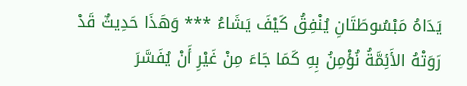يَدَاهُ مَبْسُوطَتَانِ يُنْفِقُ كَيْفَ يَشَاءُ *** وَهَذَا حَدِيثٌ قَدْ رَوَتْهُ الأَئِمَّةُ نُؤْمِنُ بِهِ كَمَا جَاءَ مِنْ غَيْرِ أَنْ يُفَسَّرَ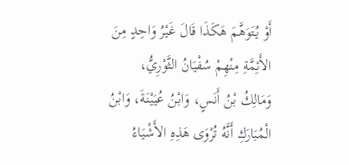أَوْ يُتَوَهَّمَ هَكَذَا قَالَ غَيْرُ وَاحِدٍ مِنَ الأَئِمَّةِ مِنْهِمْ سُفْيَانُ الثَّوْرِيُّ، وَمَالِكُ بْنُ أَنَسٍ، وَابْنُ عُيَيْنَةَ، وَابْنُ الْمُبَارَكِ أَنَّهُ تُرْوَى هَذِهِ الأَشْيَاءُ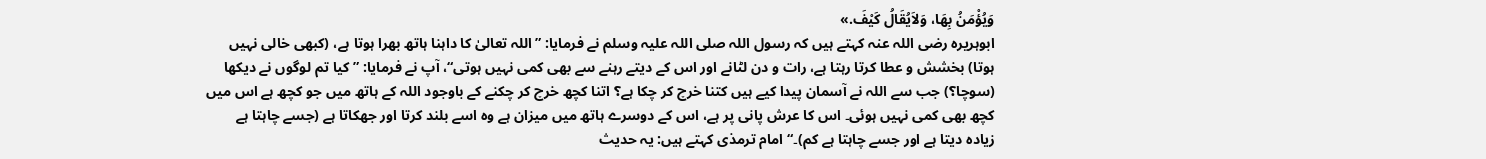وَيُؤْمَنُ بِهَا، وَلاَيُقَالُ كَيْفَ.»
ابوہریرہ رضی اللہ عنہ کہتے ہیں کہ رسول اللہ صلی اللہ علیہ وسلم نے فرمایا: ”اللہ تعالیٰ کا داہنا ہاتھ بھرا ہوتا ہے، (کبھی خالی نہیں ہوتا) بخشش و عطا کرتا رہتا ہے، رات و دن لٹانے اور اس کے دیتے رہنے سے بھی کمی نہیں ہوتی“، آپ نے فرمایا: ”کیا تم لوگوں نے دیکھا (سوچا؟) جب سے اللہ نے آسمان پیدا کیے ہیں کتنا خرچ کر چکا ہے؟ اتنا کچھ خرچ کر چکنے کے باوجود اللہ کے ہاتھ میں جو کچھ ہے اس میں کچھ بھی کمی نہیں ہوئی۔ اس کا عرش پانی پر ہے، اس کے دوسرے ہاتھ میں میزان ہے وہ اسے بلند کرتا اور جھکاتا ہے (جسے چاہتا ہے زیادہ دیتا ہے اور جسے چاہتا ہے کم)۔“ امام ترمذی کہتے ہیں: یہ حدیث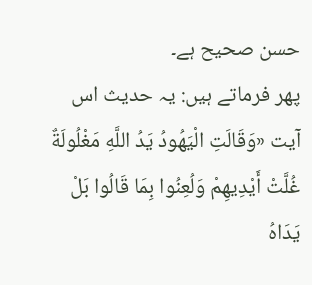حسن صحیح ہے۔
پھر فرماتے ہیں: یہ حدیث اس آیت «وَقَالَتِ الْيَهُودُ يَدُ اللَّهِ مَغْلُولَةٌ غُلَّتْ أَيْدِيهِمْ وَلُعِنُوا بِمَا قَالُوا بَلْ يَدَاهُ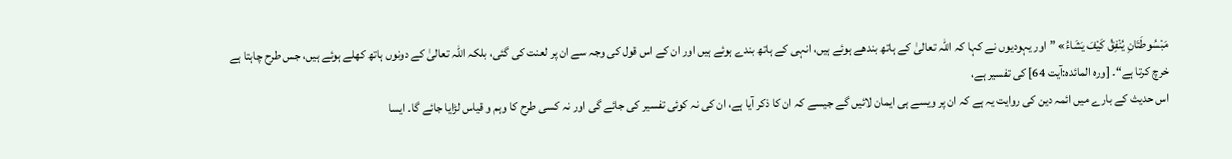مَبْسُوطَتَانِ يُنْفِقُ كَيْفَ يَشَاءُ» ”اور یہودیوں نے کہا کہ اللہ تعالیٰ کے ہاتھ بندھے ہوئے ہیں، انہی کے ہاتھ بندے ہوئے ہیں اور ان کے اس قول کی وجہ سے ان پر لعنت کی گئی، بلکہ اللہ تعالیٰ کے دونوں ہاتھ کھلے ہوئے ہیں، جس طرح چاہتا ہے خرچ کرتا ہے“۔ [ورہ المائده:آیت 64] کی تفسیر ہے،
اس حدیث کے بارے میں ائمہ دین کی روایت یہ ہے کہ ان پر ویسے ہی ایمان لائیں گے جیسے کہ ان کا ذکر آیا ہے، ان کی نہ کوئی تفسیر کی جائے گی اور نہ کسی طرح کا وہم و قیاس لڑایا جائے گا۔ ایسا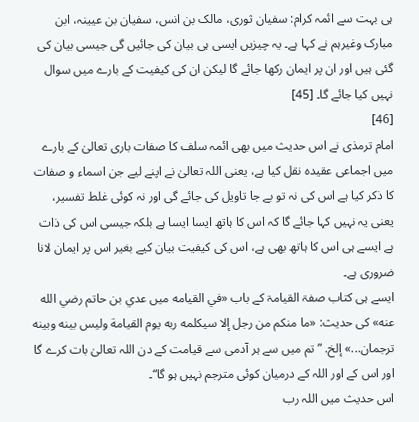ہی بہت سے ائمہ کرام: سفیان ثوری، مالک بن انس، سفیان بن عیینہ، ابن مبارک وغیرہم نے کہا ہے۔ یہ چیزیں ایسی ہی بیان کی جائیں گی جیسی بیان کی گئی ہیں اور ان پر ایمان رکھا جائے گا لیکن ان کی کیفیت کے بارے میں سوال نہیں کیا جائے گا۔ [45]
[46]
امام ترمذی نے اس حدیث میں بھی ائمہ سلف کا صفات باری تعالیٰ کے بارے میں اجماعی عقیدہ نقل کیا ہے، یعنی اللہ تعالیٰ نے اپنے لیے جن اسماء و صفات کا ذکر کیا ہے اس کی نہ تو بے جا تاویل کی جائے گی اور نہ کوئی غلط تفسیر، یعنی یہ نہیں کہا جائے گا کہ اس کا ہاتھ ایسا ایسا ہے بلکہ جیسی اس کی ذات ہے ایسے ہی اس کا ہاتھ بھی ہے، اس کی کیفیت بیان کیے بغیر اس پر ایمان لانا ضروری ہے۔
ایسے ہی کتاب صفۃ القیامۃ کے باب «في القيامه ميں عدي بن حاتم رضي الله عنه» کی حدیث: «ما منكم من رجل إلا سيكلمه ربه يوم القيامة وليس بينه وبينه ترجمان...» إلخ. ”تم میں سے ہر آدمی سے قیامت کے دن اللہ تعالیٰ بات کرے گا اور اس کے اور اللہ کے درمیان کوئی مترجم نہیں ہو گا“۔
اس حدیث میں اللہ رب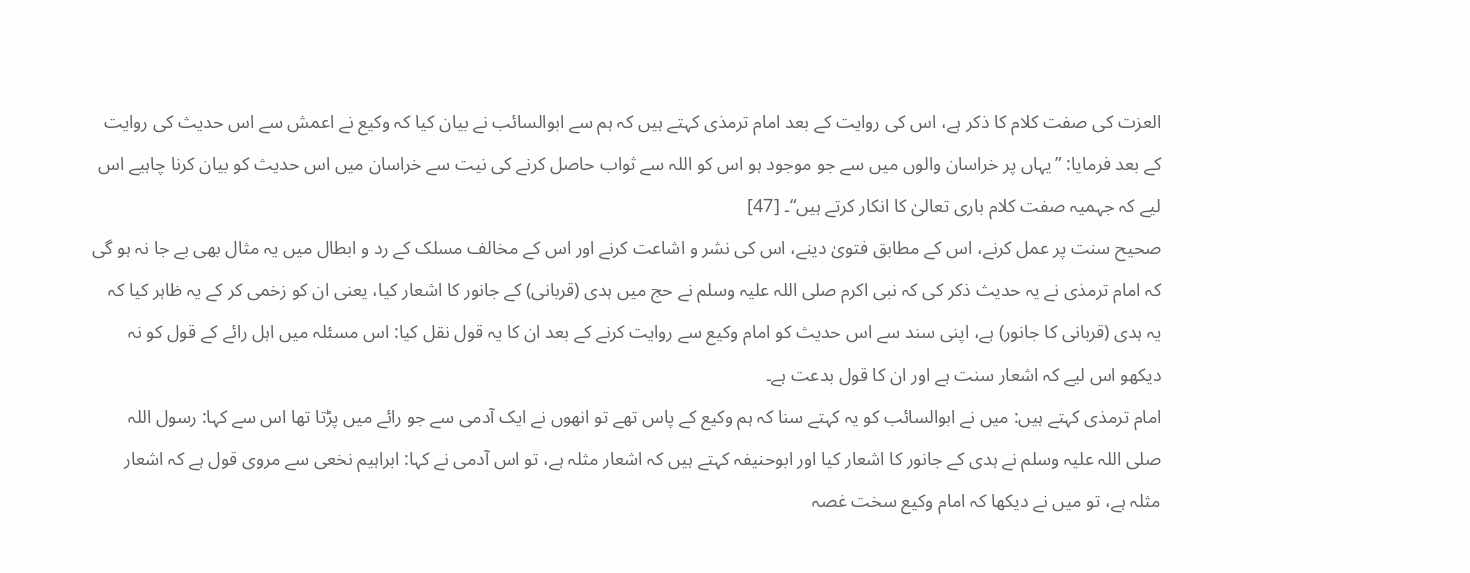العزت کی صفت کلام کا ذکر ہے، اس کی روایت کے بعد امام ترمذی کہتے ہیں کہ ہم سے ابوالسائب نے بیان کیا کہ وکیع نے اعمش سے اس حدیث کی روایت کے بعد فرمایا: ”یہاں پر خراسان والوں میں سے جو موجود ہو اس کو اللہ سے ثواب حاصل کرنے کی نیت سے خراسان میں اس حدیث کو بیان کرنا چاہیے اس لیے کہ جہمیہ صفت کلام باری تعالیٰ کا انکار کرتے ہیں“۔ [47]
صحیح سنت پر عمل کرنے، اس کے مطابق فتویٰ دینے، اس کی نشر و اشاعت کرنے اور اس کے مخالف مسلک کے رد و ابطال میں یہ مثال بھی بے جا نہ ہو گی کہ امام ترمذی نے یہ حدیث ذکر کی کہ نبی اکرم صلی اللہ علیہ وسلم نے حج میں ہدی (قربانی) کے جانور کا اشعار کیا، یعنی ان کو زخمی کر کے یہ ظاہر کیا کہ یہ ہدی (قربانی کا جانور) ہے، اپنی سند سے اس حدیث کو امام وکیع سے روایت کرنے کے بعد ان کا یہ قول نقل کیا: اس مسئلہ میں اہل رائے کے قول کو نہ دیکھو اس لیے کہ اشعار سنت ہے اور ان کا قول بدعت ہے۔
امام ترمذی کہتے ہیں: میں نے ابوالسائب کو یہ کہتے سنا کہ ہم وکیع کے پاس تھے تو انھوں نے ایک آدمی سے جو رائے میں پڑتا تھا اس سے کہا: رسول اللہ صلی اللہ علیہ وسلم نے ہدی کے جانور کا اشعار کیا اور ابوحنیفہ کہتے ہیں کہ اشعار مثلہ ہے، تو اس آدمی نے کہا: ابراہیم نخعی سے مروی قول ہے کہ اشعار مثلہ ہے، تو میں نے دیکھا کہ امام وکیع سخت غصہ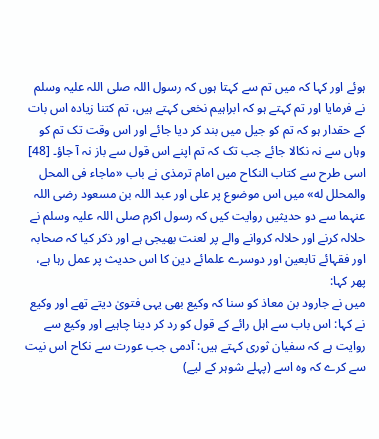ہوئے اور کہا کہ میں تم سے کہتا ہوں کہ رسول اللہ صلی اللہ علیہ وسلم نے فرمایا اور تم کہتے ہو کہ ابراہیم نخعی کہتے ہیں، تم کتنا زیادہ اس بات کے حقدار ہو کہ تم کو جیل میں بند کر دیا جائے اور اس وقت تک تم کو وہاں سے نہ نکالا جائے جب تک کہ تم اپنے اس قول سے باز نہ آ جاؤ۔ [48]
اسی طرح سے کتاب النکاح میں امام ترمذی نے باب «ماجاء فى المحل والمحلل له» میں اس موضوع پر علی اور عبد اللہ بن مسعود رضی اللہ عنہما سے دو حدیثیں روایت کیں کہ رسول اکرم صلی اللہ علیہ وسلم نے حلالہ کرنے اور حلالہ کروانے والے پر لعنت بھیجی ہے اور ذکر کیا کہ صحابہ اور فقہائے تابعین اور دوسرے علمائے دین کا اس حدیث پر عمل رہا ہے، پھر کہا:
میں نے جارود بن معاذ کو سنا کہ وکیع بھی یہی فتویٰ دیتے تھے اور وکیع نے کہا: اس باب سے اہل رائے کے قول کو رد کر دینا چاہیے اور وکیع سے روایت ہے کہ سفیان ثوری کہتے ہیں: آدمی جب عورت سے نکاح اس نیت سے کرے کہ وہ اسے (پہلے شوہر کے لیے)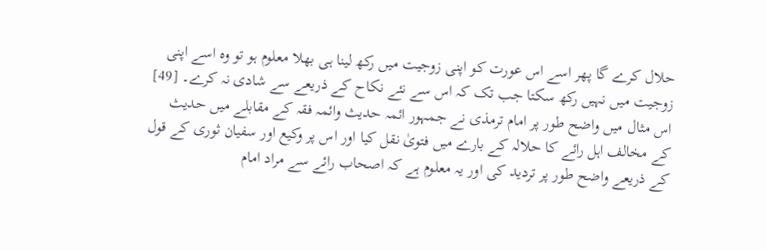حلال کرے گا پھر اسے اس عورت کو اپنی زوجیت میں رکھ لینا ہی بھلا معلوم ہو تو وہ اسے اپنی زوجیت میں نہیں رکھ سکتا جب تک کہ اس سے نئے نکاح کے ذریعے سے شادی نہ کرے۔ [49]
اس مثال میں واضح طور پر امام ترمذی نے جمہور ائمہ حدیث وائمہ فقہ کے مقابلے میں حدیث کے مخالف اہل رائے کا حلالہ کے بارے میں فتویٰ نقل کیا اور اس پر وکیع اور سفیان ثوری کے قول کے ذریعے واضح طور پر تردید کی اور یہ معلوم ہے کہ اصحاب رائے سے مراد امام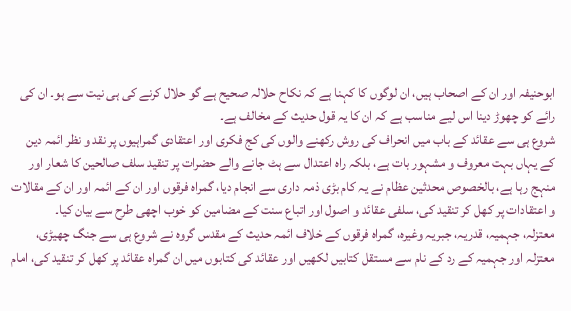ابوحنیفہ اور ان کے اصحاب ہیں، ان لوگوں کا کہنا ہے کہ نکاح حلالہ صحیح ہے گو حلال کرنے کی ہی نیت سے ہو۔ ان کی رائے کو چھوڑ دینا اس لیے مناسب ہے کہ ان کا یہ قول حدیث کے مخالف ہے۔
شروع ہی سے عقائد کے باب میں انحراف کی روش رکھنے والوں کی کج فکری اور اعتقادی گمراہیوں پر نقد و نظر ائمہ دین کے یہاں بہت معروف و مشہور بات ہے، بلکہ راہ اعتدال سے ہٹ جانے والے حضرات پر تنقید سلف صالحین کا شعار اور منہج رہا ہے، بالخصوص محدثین عظام نے یہ کام بڑی ذمہ داری سے انجام دیا، گمراہ فرقوں اور ان کے ائمہ اور ان کے مقالات و اعتقادات پر کھل کر تنقید کی، سلفی عقائد و اصول اور اتباع سنت کے مضامین کو خوب اچھی طرح سے بیان کیا۔
معتزلہ، جہمیہ، قدریہ، جبریہ وغیرہ، گمراہ فرقوں کے خلاف ائمہ حدیث کے مقدس گروہ نے شروع ہی سے جنگ چھیڑی، معتزلہ اور جہمیہ کے رد کے نام سے مستقل کتابیں لکھیں اور عقائد کی کتابوں میں ان گمراہ عقائد پر کھل کر تنقید کی، امام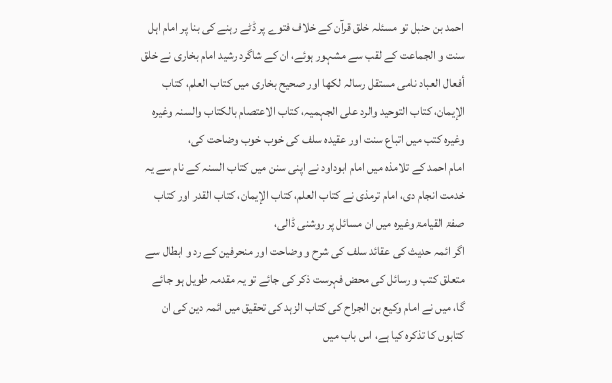احمد بن حنبل تو مسئلہ خلق قرآن کے خلاف فتوے پر ڈٹے رہنے کی بنا پر امام اہل سنت و الجماعت کے لقب سے مشہور ہوئے، ان کے شاگرد رشید امام بخاری نے خلق أفعال العباد نامی مستقل رسالہ لکھا اور صحیح بخاری میں کتاب العلم، کتاب الإیمان، کتاب التوحید والرد علی الجہمیہ، کتاب الاعتصام بالکتاب والسنہ وغیرہ وغیرہ کتب میں اتباع سنت اور عقیدہ سلف کی خوب خوب وضاحت کی،
امام احمد کے تلامذہ میں امام ابوداود نے اپنی سنن میں کتاب السنہ کے نام سے یہ خدمت انجام دی، امام ترمذی نے کتاب العلم، کتاب الإیمان، کتاب القدر اور کتاب صفۃ القیامۃ وغیرہ میں ان مسائل پر روشنی ڈالی،
اگر ائمہ حدیث کی عقائد سلف کی شرح و وضاحت اور منحرفین کے رد و ابطال سے متعلق کتب و رسائل کی محض فہرست ذکر کی جائے تو یہ مقدمہ طویل ہو جائے گا، میں نے امام وکیع بن الجراح کی کتاب الزہد کی تحقیق میں ائمہ دین کی ان کتابوں کا تذکرہ کیا ہے، اس باب میں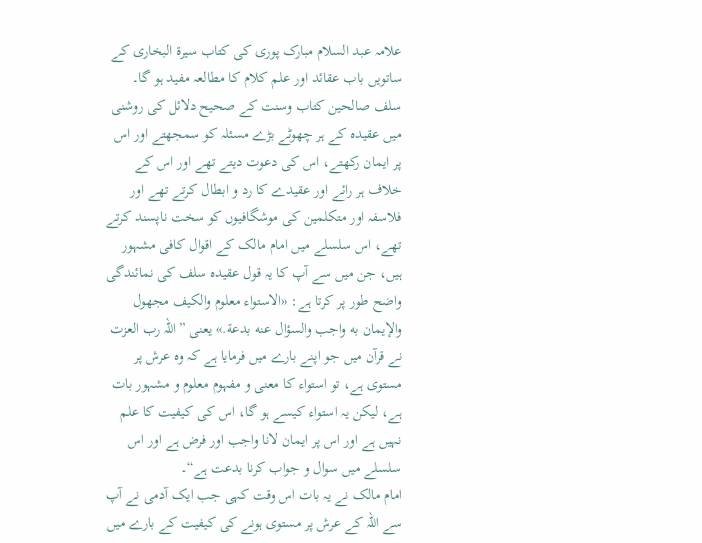علامہ عبد السلام مبارک پوری کی کتاب سیرۃ البخاری کے ساتویں باب عقائد اور علم کلام کا مطالعہ مفید ہو گا۔
سلف صالحین کتاب وسنت کے صحیح دلائل کی روشنی میں عقیدہ کے ہر چھوٹے بڑے مسئلہ کو سمجھتے اور اس پر ایمان رکھتے، اس کی دعوت دیتے تھے اور اس کے خلاف ہر رائے اور عقیدے کا رد و ابطال کرتے تھے اور فلاسفہ اور متکلمین کی موشگافیوں کو سخت ناپسند کرتے تھے، اس سلسلے میں امام مالک کے اقوال کافی مشہور ہیں، جن میں سے آپ کا یہ قول عقیدہ سلف کی نمائندگی واضح طور پر کرتا ہے: «الاستواء معلوم والكيف مجهول والإيمان به واجب والسؤال عنه بدعة.» یعنی ”اللہ رب العزت نے قرآن میں جو اپنے بارے میں فرمایا ہے کہ وہ عرش پر مستوی ہے، تو استواء کا معنی و مفہوم معلوم و مشہور بات ہے، لیکن یہ استواء کیسے ہو گا، اس کی کیفیت کا علم نہیں ہے اور اس پر ایمان لانا واجب اور فرض ہے اور اس سلسلے میں سوال و جواب کرنا بدعت ہے“۔
امام مالک نے یہ بات اس وقت کہی جب ایک آدمی نے آپ سے اللہ کے عرش پر مستوی ہونے کی کیفیت کے بارے میں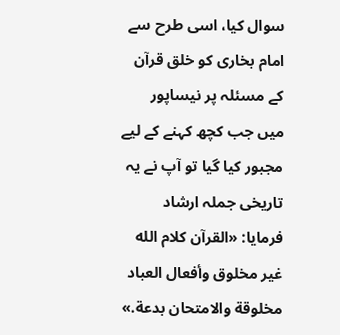سوال کیا، اسی طرح سے امام بخاری کو خلق قرآن کے مسئلہ پر نیساپور میں جب کچھ کہنے کے لیے مجبور کیا گیا تو آپ نے یہ تاریخی جملہ ارشاد فرمایا: «القرآن كلام الله غير مخلوق وأفعال العباد مخلوقة والامتحان بدعة.»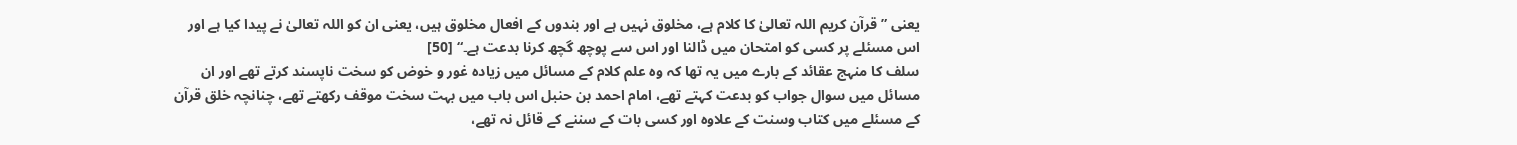یعنی ”قرآن کریم اللہ تعالیٰ کا کلام ہے، مخلوق نہیں ہے اور بندوں کے افعال مخلوق ہیں، یعنی ان کو اللہ تعالیٰ نے پیدا کیا ہے اور اس مسئلے پر کسی کو امتحان میں ڈالنا اور اس سے پوچھ گچھ کرنا بدعت ہے۔“ [50]
سلف کا منہج عقائد کے بارے میں یہ تھا کہ وہ علم کلام کے مسائل میں زیادہ غور و خوض کو سخت ناپسند کرتے تھے اور ان مسائل میں سوال جواب کو بدعت کہتے تھے، امام احمد بن حنبل اس باب میں بہت سخت موقف رکھتے تھے، چنانچہ خلق قرآن کے مسئلے میں کتاب وسنت کے علاوہ اور کسی بات کے سننے کے قائل نہ تھے،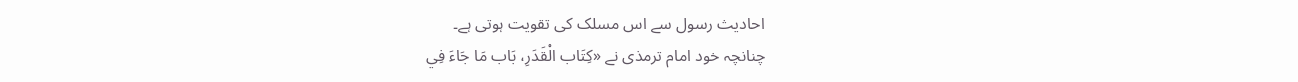احادیث رسول سے اس مسلک کی تقویت ہوتی ہے۔
چنانچہ خود امام ترمذی نے «كِتَاب الْقَدَرِ، بَاب مَا جَاءَ فِي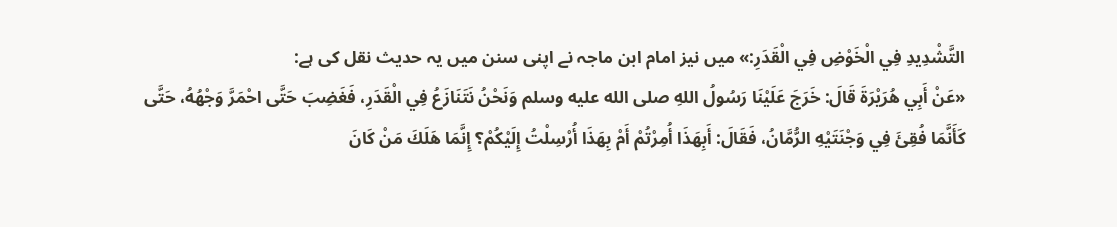التَّشْدِيدِ فِي الْخَوْضِ فِي الْقَدَرِ:» میں نیز امام ابن ماجہ نے اپنی سنن میں یہ حدیث نقل کی ہے:
«عَنْ أَبِي هُرَيْرَةَ قَالَ: خَرَجَ عَلَيْنَا رَسُولُ اللهِ صلى الله عليه وسلم وَنَحْنُ نَتَنَازَعُ فِي الْقَدَرِ، فَغَضِبَ حَتَّى احْمَرَّ وَجْهُهُ، حَتَّى كَأَنَّمَا فُقِئَ فِي وَجْنَتَيْهِ الرُّمَّانُ، فَقَالَ: أَبِهَذَا أُمِرْتُمْ أَمْ بِهَذَا أُرْسِلْتُ إِلَيْكُمْ؟ إِنَّمَا هَلَكَ مَنْ كَانَ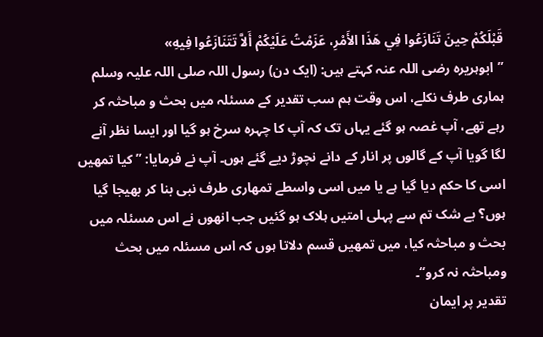قَبْلَكُمْ حِينَ تَنَازَعُوا فِي هَذَا الأَمْرِ، عَزَمْتُ عَلَيْكُمْ أَلاَّ تَتَنَازَعُوا فِيهِ»
”ابوہریرہ رضی اللہ عنہ کہتے ہیں: (ایک دن) رسول اللہ صلی اللہ علیہ وسلم ہماری طرف نکلے، اس وقت ہم سب تقدیر کے مسئلہ میں بحث و مباحثہ کر رہے تھے، آپ غصہ ہو گئے یہاں تک کہ آپ کا چہرہ سرخ ہو گیا اور ایسا نظر آنے لگا گویا آپ کے گالوں پر انار کے دانے نچوڑ دیے گئے ہوں۔ آپ نے فرمایا: ”کیا تمھیں اسی کا حکم دیا گیا ہے یا میں اسی واسطے تمھاری طرف نبی بنا کر بھیجا گیا ہوں؟ بے شک تم سے پہلی امتیں ہلاک ہو گئیں جب انھوں نے اس مسئلہ میں بحث و مباحثہ کیا، میں تمھیں قسم دلاتا ہوں کہ اس مسئلہ میں بحث ومباحثہ نہ کرو“۔
تقدیر پر ایمان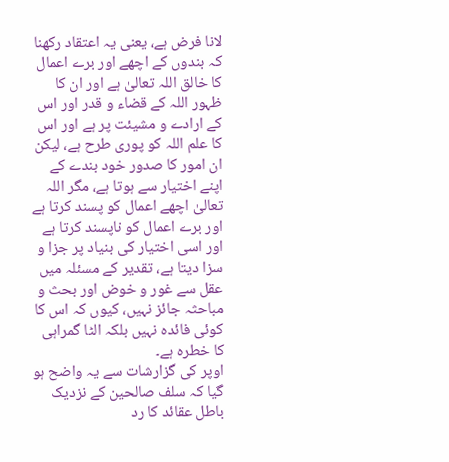لانا فرض ہے، یعنی یہ اعتقاد رکھنا کہ بندوں کے اچھے اور برے اعمال کا خالق اللہ تعالیٰ ہے اور ان کا ظہور اللہ کے قضاء و قدر اور اس کے ارادے و مشیئت پر ہے اور اس کا علم اللہ کو پوری طرح ہے، لیکن ان امور کا صدور خود بندے کے اپنے اختیار سے ہوتا ہے، مگر اللہ تعالیٰ اچھے اعمال کو پسند کرتا ہے اور برے اعمال کو ناپسند کرتا ہے اور اسی اختیار کی بنیاد پر جزا و سزا دیتا ہے، تقدیر کے مسئلہ میں عقل سے غور و خوض اور بحث و مباحثہ جائز نہیں، کیوں کہ اس کا کوئی فائدہ نہیں بلکہ الٹا گمراہی کا خطرہ ہے۔
اوپر کی گزارشات سے یہ واضح ہو گیا کہ سلف صالحین کے نزدیک باطل عقائد کا رد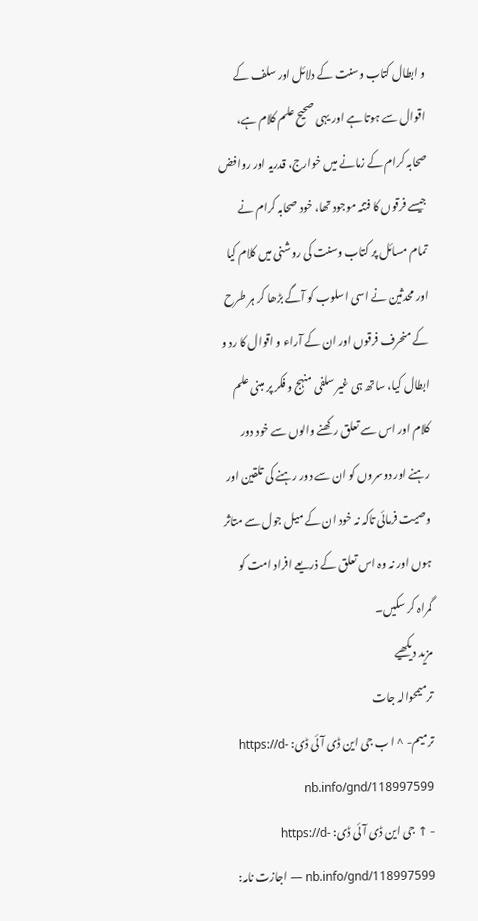و ابطال کتاب وسنت کے دلائل اور سلف کے اقوال سے ہوتا ہے اور یہی صحیح علم کلام ہے، صحابہ کرام کے زمانے میں خوارج، قدریہ اور روافض جیسے فرقوں کا فتنہ موجود تھا، خود صحابہ کرام نے تمام مسائل پر کتاب وسنت کی روشنی میں کلام کیا اور محدثین نے اسی اسلوب کو آگے بڑھا کر ہر طرح کے منحرف فرقوں اور ان کے آراء و اقوال کا رد و ابطال کیا، ساتھ ہی غیر سلفی منہج و فکر پر مبنی علم کلام اور اس سے تعلق رکھنے والوں سے خود دور رہنے اور دوسروں کو ان سے دور رہنے کی تلقین اور وصیت فرمائی تاکہ نہ خود ان کے میل جول سے متاثر ہوں اور نہ وہ اس تعلق کے ذریعے افراد امت کو گمراہ کر سکیں۔
مزید دیکھیے
ترمیمحوالہ جات
ترمیم- ^ ا ب جی این ڈی آئی ڈی: https://d-nb.info/gnd/118997599
- ↑ جی این ڈی آئی ڈی: https://d-nb.info/gnd/118997599 — اجازت نامہ: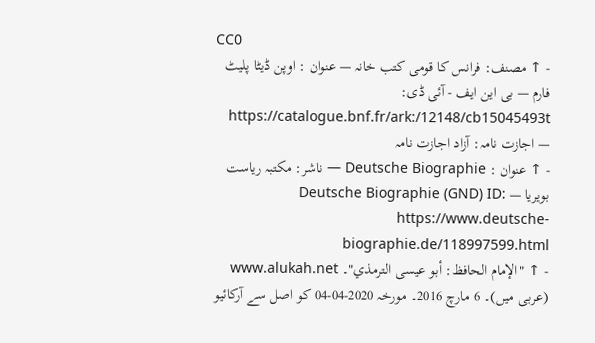CC0
- ↑ مصنف: فرانس کا قومی کتب خانہ — عنوان : اوپن ڈیٹا پلیٹ فارم — بی این ایف - آئی ڈی: https://catalogue.bnf.fr/ark:/12148/cb15045493t — اجازت نامہ: آزاد اجازت نامہ
- ↑ عنوان : Deutsche Biographie — ناشر: مکتبہ ریاست بویریا — Deutsche Biographie (GND) ID: https://www.deutsche-biographie.de/118997599.html
- ↑ "الإمام الحافظ: أبو عيسى الترمذي"۔ www.alukah.net (عربی میں)۔ 6 مارچ 2016۔ مورخہ 2020-04-04 کو اصل سے آرکائیو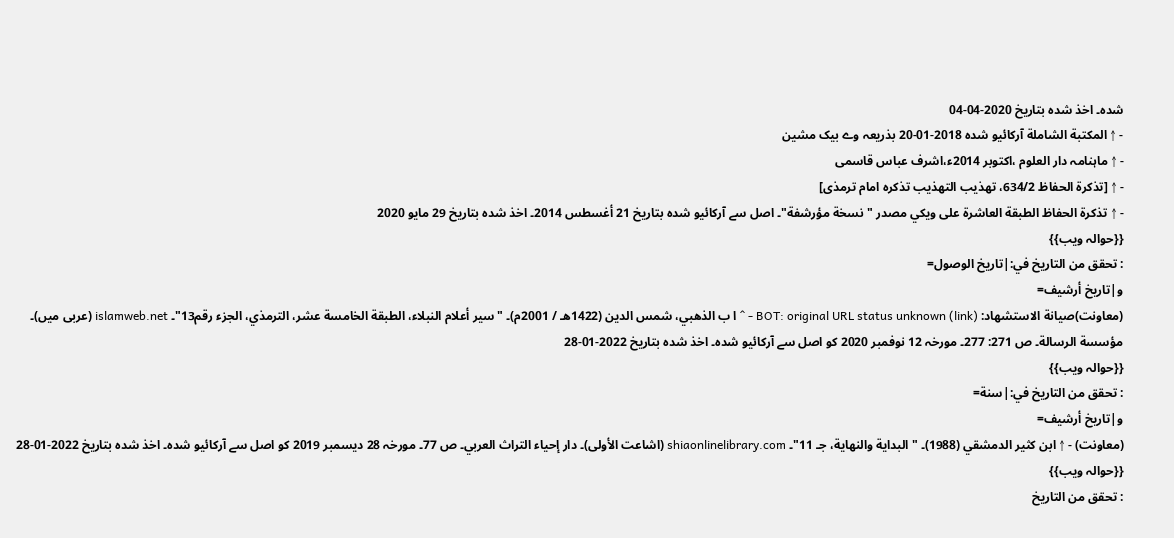شدہ۔ اخذ شدہ بتاریخ 2020-04-04
- ↑ المكتبة الشاملة آرکائیو شدہ 2018-01-20 بذریعہ وے بیک مشین
- ↑ ماہنامہ دار العلوم ،اكتوبر 2014ء،اشرف عباس قاسمی
- ↑ [تذكرة الحفاظ 634/2، تهذيب التهذيب تذکرہ امام ترمذی]
- ↑ تذكرة الحفاظ الطبقة العاشرة على ويكي مصدر "نسخة مؤرشفة"۔ اصل سے آرکائیو شدہ بتاریخ 21 أغسطس 2014۔ اخذ شدہ بتاریخ 29 مايو 2020
{{حوالہ ویب}}
: تحقق من التاريخ في:|تاريخ الوصول=
و|تاريخ أرشيف=
(معاونت)صيانة الاستشهاد: BOT: original URL status unknown (link) - ^ ا ب الذهبي، شمس الدين (1422هـ / 2001م)۔ "سير أعلام النبلاء، الطبقة الخامسة عشر، الترمذي، الجزء رقم13"۔ islamweb.net (عربی میں)۔ مؤسسة الرسالة۔ ص 271: 277۔ مورخہ 12 نوفمبر 2020 کو اصل سے آرکائیو شدہ۔ اخذ شدہ بتاریخ 2022-01-28
{{حوالہ ویب}}
: تحقق من التاريخ في:|سنة=
و|تاريخ أرشيف=
(معاونت) - ↑ ابن كثير الدمشقي (1988)۔ "البداية والنهاية، جـ 11"۔ shiaonlinelibrary.com (اشاعت الأولى)۔ دار إحياء التراث العربي۔ ص 77۔ مورخہ 28 ديسمبر 2019 کو اصل سے آرکائیو شدہ۔ اخذ شدہ بتاریخ 2022-01-28
{{حوالہ ویب}}
: تحقق من التاريخ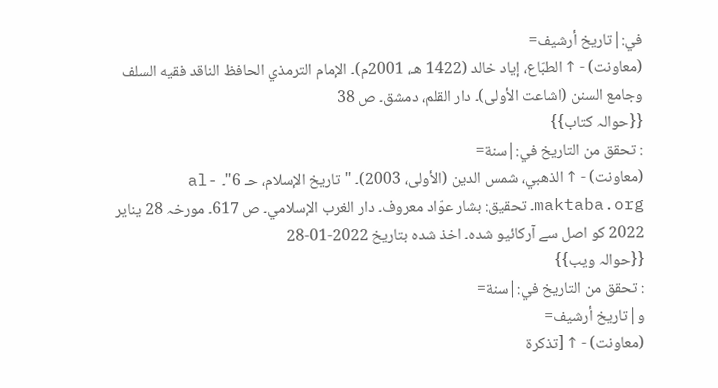في:|تاريخ أرشيف=
(معاونت) - ↑ الطبّاع، إياد خالد (1422 هـ، 2001م)۔ الإمام الترمذي الحافظ الناقد فقيه السلف وجامع السنن (اشاعت الأولى)۔ دار القلم، دمشق۔ ص 38
{{حوالہ کتاب}}
: تحقق من التاريخ في:|سنة=
(معاونت) - ↑ الذهبي، شمس الدين (الأولى، 2003)۔ "تاريخ الإسلام، حـ 6"۔ al-maktaba.org۔ تحقيق: بشار عوّاد معروف۔ دار الغرب الإسلامي۔ ص 617۔ مورخہ 28 يناير 2022 کو اصل سے آرکائیو شدہ۔ اخذ شدہ بتاریخ 2022-01-28
{{حوالہ ویب}}
: تحقق من التاريخ في:|سنة=
و|تاريخ أرشيف=
(معاونت) - ↑ [تذكرة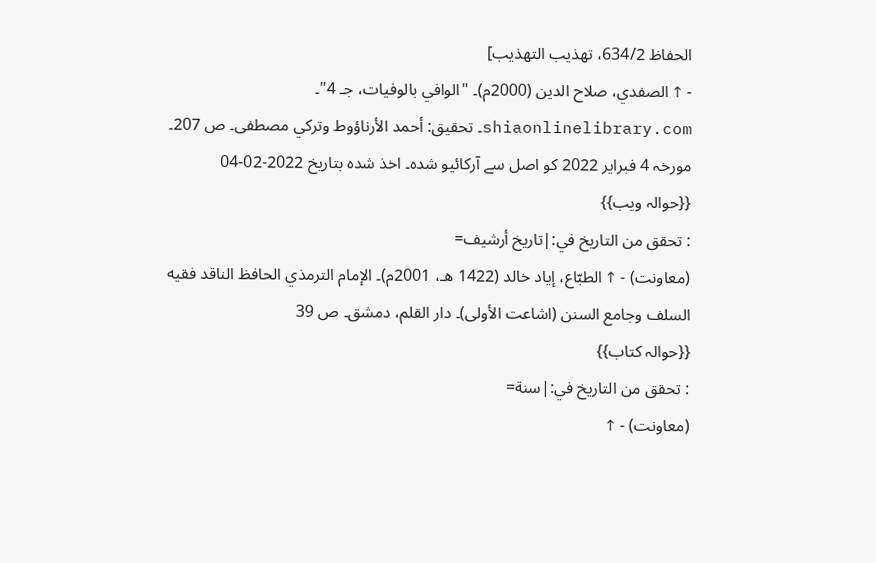الحفاظ 634/2، تهذيب التهذيب]
- ↑ الصفدي، صلاح الدين (2000م)۔ "الوافي بالوفيات، جـ 4"۔ shiaonlinelibrary.com۔ تحقيق: أحمد الأرناؤوط وتركي مصطفى۔ ص 207۔ مورخہ 4 فبراير 2022 کو اصل سے آرکائیو شدہ۔ اخذ شدہ بتاریخ 2022-02-04
{{حوالہ ویب}}
: تحقق من التاريخ في:|تاريخ أرشيف=
(معاونت) - ↑ الطبّاع، إياد خالد (1422 هـ، 2001م)۔ الإمام الترمذي الحافظ الناقد فقيه السلف وجامع السنن (اشاعت الأولى)۔ دار القلم، دمشق۔ ص 39
{{حوالہ کتاب}}
: تحقق من التاريخ في:|سنة=
(معاونت) - ↑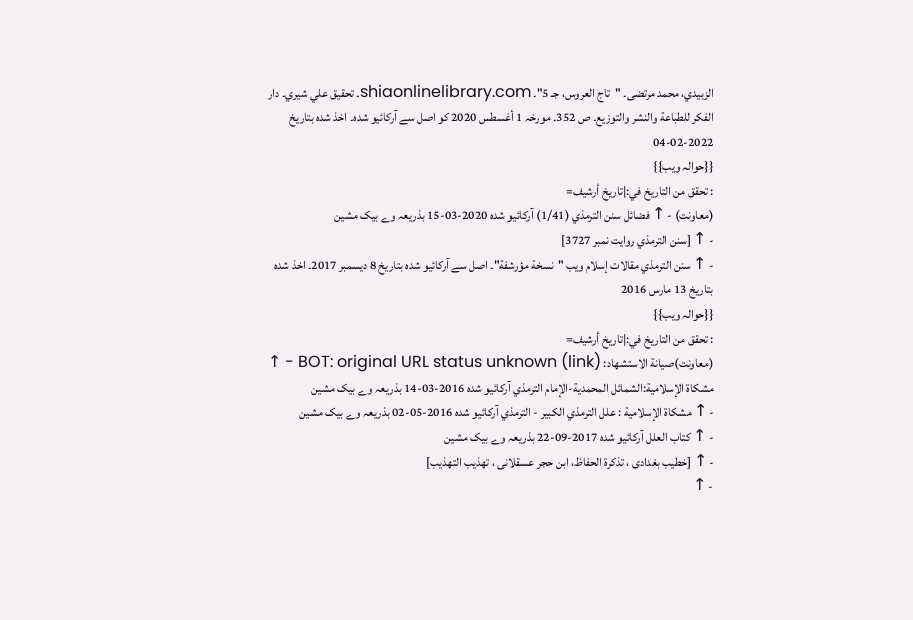الزبيدي، محمد مرتضى۔ "تاج العروس، جـ 5"۔ shiaonlinelibrary.com۔ تحقيق علي شيري۔ دار الفكر للطباعة والنشر والتوزيع۔ ص 352۔ مورخہ 1 أغسطس 2020 کو اصل سے آرکائیو شدہ۔ اخذ شدہ بتاریخ 2022-02-04
{{حوالہ ویب}}
: تحقق من التاريخ في:|تاريخ أرشيف=
(معاونت) - ↑ فضائل سنن الترمذي (1/41) آرکائیو شدہ 2020-03-15 بذریعہ وے بیک مشین
- ↑ [سنن الترمذي روایت نمبر 3727]
- ↑ سنن الترمذي مقالات إسلام ويب "نسخة مؤرشفة"۔ اصل سے آرکائیو شدہ بتاریخ 8 ديسمبر 2017۔ اخذ شدہ بتاریخ 13 مارس 2016
{{حوالہ ویب}}
: تحقق من التاريخ في:|تاريخ أرشيف=
(معاونت)صيانة الاستشهاد: BOT: original URL status unknown (link) - ↑ مشكاة الإسلامية:الشمائل المحمدية-الإمام الترمذي آرکائیو شدہ 2016-03-14 بذریعہ وے بیک مشین
- ↑ مشكاة الإسلامية : علل الترمذي الكبير - الترمذي آرکائیو شدہ 2016-05-02 بذریعہ وے بیک مشین
- ↑ كتاب العلل آرکائیو شدہ 2017-09-22 بذریعہ وے بیک مشین
- ↑ [خطیب بغدادی ، تذكرة الحفاظ، ابن حجر عسقلانی ، تهذيب التهذيب]
- ↑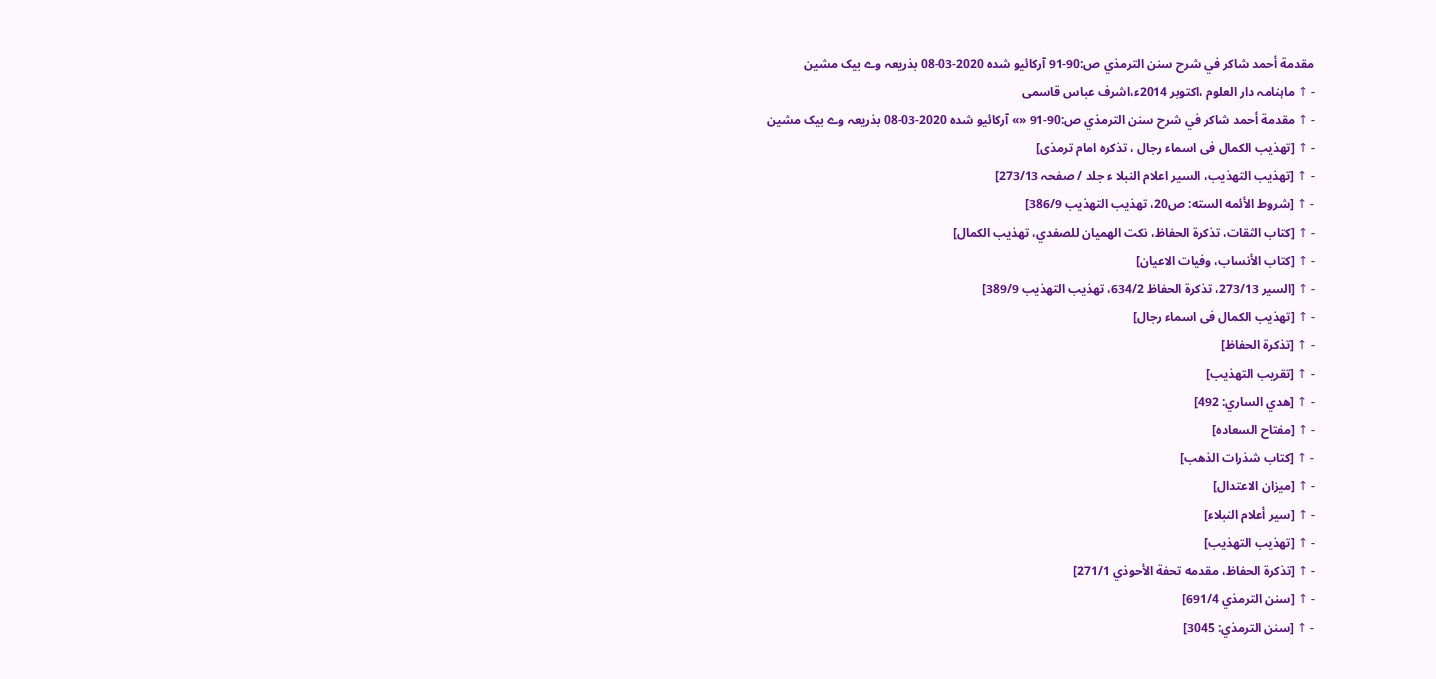مقدمة أحمد شاكر في شرح سنن الترمذي ص:90-91 آرکائیو شدہ 2020-03-08 بذریعہ وے بیک مشین
- ↑ ماہنامہ دار العلوم ،اكتوبر 2014ء،اشرف عباس قاسمی
- ↑ مقدمة أحمد شاكر في شرح سنن الترمذي ص:90-91 «» آرکائیو شدہ 2020-03-08 بذریعہ وے بیک مشین
- ↑ [تهذيب الكمال فی اسماء رجال ، تذکرہ امام ترمذی]
- ↑ [تهذيب التهذيب، السير اعلام النبلا ء جلد / صفحہ 273/13]
- ↑ [شروط الأئمه السته: ص20، تهذيب التهذيب 386/9]
- ↑ [کتاب الثقات، تذكرة الحفاظ، نكت الهميان للصفدي، تهذيب الكمال]
- ↑ [کتاب الأنساب، وفيات الاعيان]
- ↑ [السير 273/13، تذكرة الحفاظ 634/2، تهذيب التهذيب 389/9]
- ↑ [تهذيب الكمال فی اسماء رجال]
- ↑ [تذكرة الحفاظ]
- ↑ [تقريب التهذيب]
- ↑ [هدي الساري: 492]
- ↑ [مفتاح السعاده]
- ↑ [كتاب شذرات الذهب]
- ↑ [ميزان الاعتدال]
- ↑ [سير أعلام النبلاء]
- ↑ [تهذيب التهذيب]
- ↑ [تذكرة الحفاظ، مقدمه تحفة الأحوذي 271/1]
- ↑ [سنن الترمذي 691/4]
- ↑ [سنن الترمذي: 3045]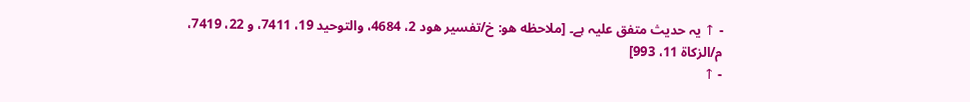- ↑ یہ حدیث متفق علیہ ہے۔ [ملاحظه هو: خ/تفسير هود 2، 4684، والتوحيد 19، 7411، و 22، 7419، م/الزكاة 11، 993]
- ↑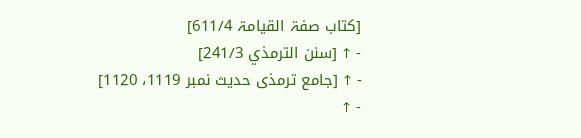[کتاب صفۃ القیامۃ 611/4]
- ↑ [سنن الترمذي 241/3]
- ↑ [جامع ترمذی حدیث نمبر 1119، 1120]
- ↑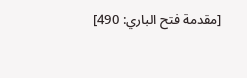[مقدمة فتح الباري: 490]